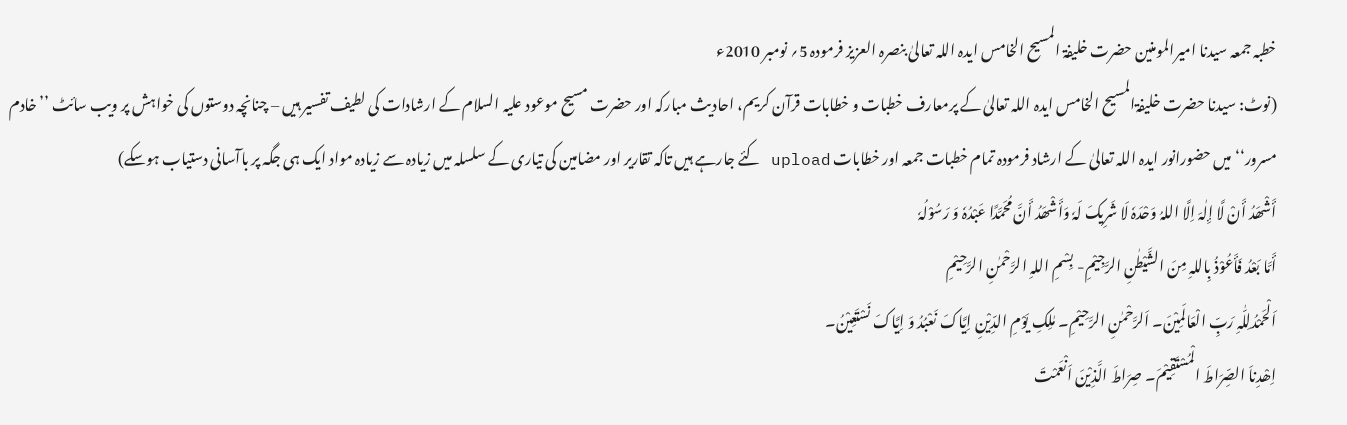خطبہ جمعہ سیدنا امیرالمومنین حضرت خلیفۃ المسیح الخامس ایدہ اللہ تعالیٰ بنصرہ العزیز فرمودہ 5؍ نومبر 2010ء
(نوٹ: سیدنا حضرت خلیفۃالمسیح الخامس ایدہ اللہ تعالیٰ کے پرمعارف خطبات و خطابات قرآن کریم، احادیث مبارکہ اور حضرت مسیح موعود علیہ السلام کے ارشادات کی لطیف تفسیر ہیں – چنانچہ دوستوں کی خواہش پر ویب سائٹ ’’خادم مسرور‘‘ میں حضورانور ایدہ اللہ تعالیٰ کے ارشاد فرمودہ تمام خطبات جمعہ اور خطابات upload کئے جارہے ہیں تاکہ تقاریر اور مضامین کی تیاری کے سلسلہ میں زیادہ سے زیادہ مواد ایک ہی جگہ پر باآسانی دستیاب ہوسکے)
أَشْھَدُ أَنْ لَّا إِلٰہَ اِلَّا اللہُ وَحْدَہٗ لَا شَرِیکَ لَہٗ وَأَشْھَدُ أَنَّ مُحَمَّدًا عَبْدُہٗ وَ رَسُوْلُہٗ
أَمَّا بَعْدُ فَأَعُوْذُ بِاللہِ مِنَ الشَّیْطٰنِ الرَّجِیْمِ- بِسْمِ اللہِ الرَّحْمٰنِ الرَّحِیْمِ
اَلْحَمْدُلِلّٰہِ رَبِّ الْعَالَمِیْنَ۔ اَلرَّحْمٰنِ الرَّحِیْمِ۔ مٰلِکِ یَوْمِ الدِّیْنِ اِیَّاکَ نَعْبُدُ وَ اِیَّاکَ نَسْتَعِیْنُ۔
اِھْدِناَ الصِّرَاطَ الْمُسْتَقِیْمَ۔ صِرَاطَ الَّذِیْنَ اَنْعَمْتَ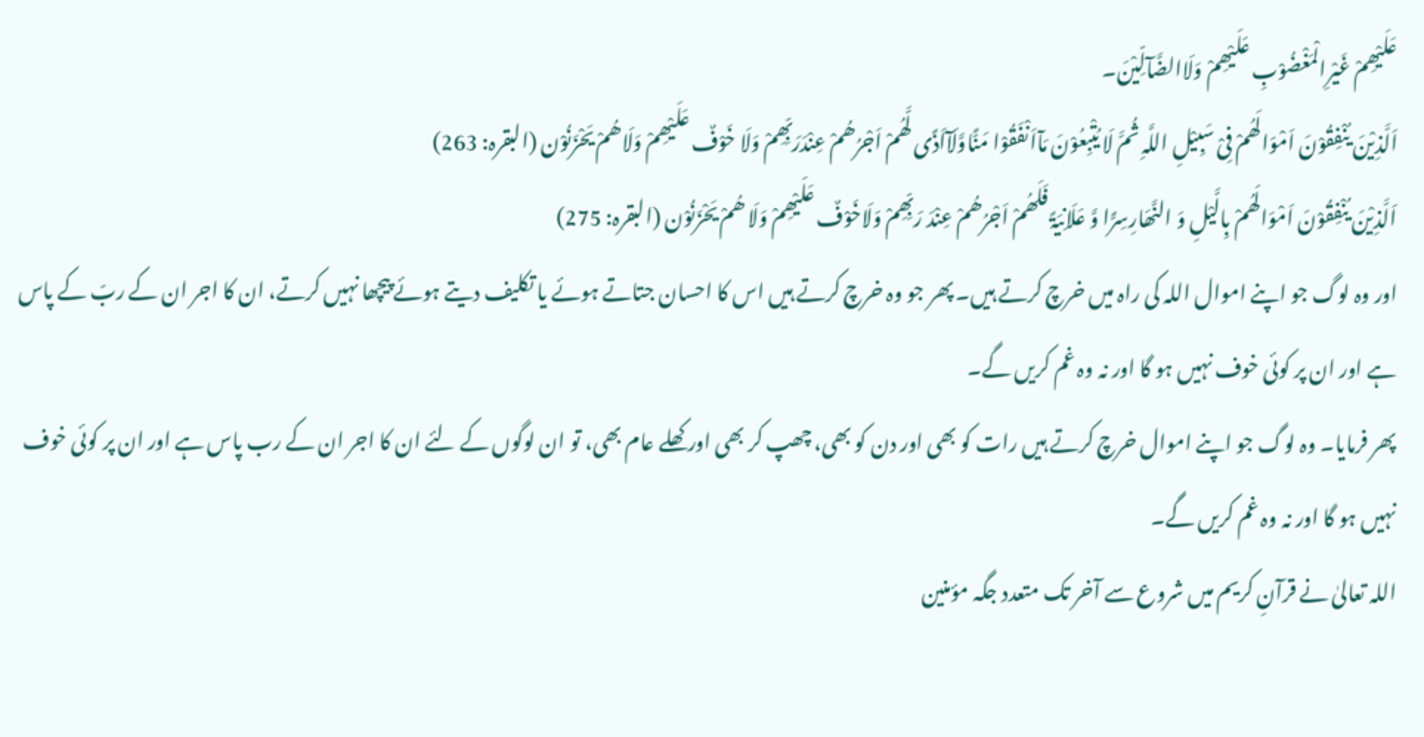عَلَیْھِمْ غَیْرِالْمَغْضُوْبِ عَلَیْھِمْ وَلَاالضَّآلِّیْنَ۔
اَلَّذِیْنَ یُنْفِقُوْنَ اَمْوَالَھُمْ فِیْ سَبِیْلِ اللَّہِ ثُمَّ لَا یُتْبِعُوْنَ مَآاَنْفَقُوْا مَنًّاوَّلَآاَذًی لَّھُمْ اَجْرُھُمْ عِنْدَرَبِّھِمْ وَلَا خَوْفٌ عَلَیْھِمْ وَلَاھُمْ یَحْزَنُوْن (البقرہ: 263)
اَلَّذِیْنَ یُنْفِقُوْنَ اَمْوَالَھُمْ بِالَّیْلِ وَ النَّھَارِسِرًّا وَّ عَلَانِیَۃً فَلَھُمْ اَجْرُھُمْ عِنْدَ رَبِّھِمْ وَلَاخَوْفٌ عَلَیْھِمْ وَلَا ھُمْ یَحْزَنُوْن (البقرہ: 275)
اور وہ لوگ جو اپنے اموال اللہ کی راہ میں خرچ کرتے ہیں۔ پھر جو وہ خرچ کرتے ہیں اس کا احسان جتاتے ہوئے یا تکلیف دیتے ہوئے پیچھا نہیں کرتے، ان کا اجر ان کے ربّ کے پاس ہے اور ان پر کوئی خوف نہیں ہو گا اور نہ وہ غم کریں گے۔
پھر فرمایا۔ وہ لوگ جو اپنے اموال خرچ کرتے ہیں رات کو بھی اور دن کو بھی، چھپ کر بھی اور کھلے عام بھی، تو ان لوگوں کے لئے ان کا اجر ان کے رب پاس ہے اور ان پر کوئی خوف نہیں ہو گا اور نہ وہ غم کریں گے۔
اللہ تعالیٰ نے قرآنِ کریم میں شروع سے آخر تک متعدد جگہ مؤمنین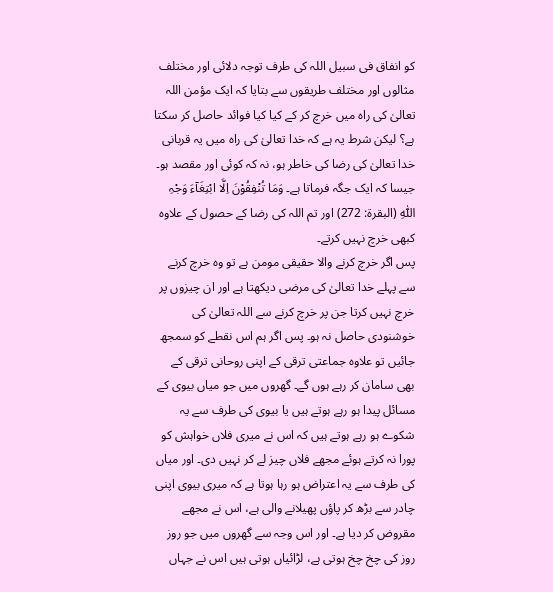کو انفاق فی سبیل اللہ کی طرف توجہ دلائی اور مختلف مثالوں اور مختلف طریقوں سے بتایا کہ ایک مؤمن اللہ تعالیٰ کی راہ میں خرچ کر کے کیا کیا فوائد حاصل کر سکتا ہے؟ لیکن شرط یہ ہے کہ خدا تعالیٰ کی راہ میں یہ قربانی خدا تعالیٰ کی رضا کی خاطر ہو، نہ کہ کوئی اور مقصد ہو۔ جیسا کہ ایک جگہ فرماتا ہے۔ وَمَا تُنْفِقُوْنَ اِلَّا ابْتِغَآءَ وَجْہِ اللّٰہِ (البقرۃ: 272) اور تم اللہ کی رضا کے حصول کے علاوہ کبھی خرچ نہیں کرتے۔
پس اگر خرچ کرنے والا حقیقی مومن ہے تو وہ خرچ کرنے سے پہلے خدا تعالیٰ کی مرضی دیکھتا ہے اور ان چیزوں پر خرچ نہیں کرتا جن پر خرچ کرنے سے اللہ تعالیٰ کی خوشنودی حاصل نہ ہو۔ پس اگر ہم اس نقطے کو سمجھ جائیں تو علاوہ جماعتی ترقی کے اپنی روحانی ترقی کے بھی سامان کر رہے ہوں گے۔ گھروں میں جو میاں بیوی کے مسائل پیدا ہو رہے ہوتے ہیں یا بیوی کی طرف سے یہ شکوے ہو رہے ہوتے ہیں کہ اس نے میری فلاں خواہش کو پورا نہ کرتے ہوئے مجھے فلاں چیز لے کر نہیں دی۔ اور میاں کی طرف سے یہ اعتراض ہو رہا ہوتا ہے کہ میری بیوی اپنی چادر سے بڑھ کر پاؤں پھیلانے والی ہے، اس نے مجھے مقروض کر دیا ہے۔ اور اس وجہ سے گھروں میں جو روز روز کی چخ چخ ہوتی ہے، لڑائیاں ہوتی ہیں اس نے جہاں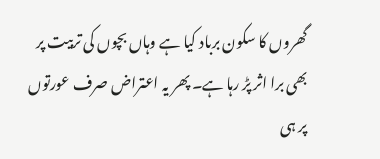گھروں کا سکون برباد کیا ہے وہاں بچوں کی تربیت پر بھی برا اثر پڑ رہا ہے۔ پھر یہ اعتراض صرف عورتوں پر ہی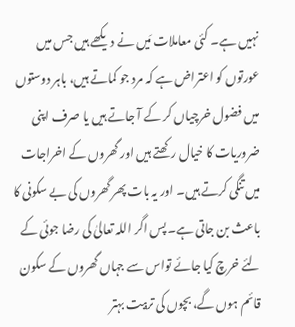نہیں ہے۔ کئی معاملات مَیں نے دیکھے ہیں جس میں عورتوں کو اعتراض ہے کہ مرد جو کماتے ہیں، باہر دوستوں میں فضول خرچیاں کر کے آ جاتے ہیں یا صرف اپنی ضروریات کا خیال رکھتے ہیں اور گھروں کے اخراجات میں تنگی کرتے ہیں۔ اور یہ بات پھر گھروں کی بے سکونی کا باعث بن جاتی ہے۔ پس اگر اللہ تعالیٰ کی رضا جوئی کے لئے خرچ کیا جائے تواس سے جہاں گھروں کے سکون قائم ہوں گے، بچوں کی تربیت بہتر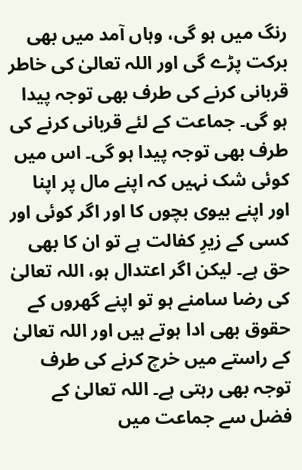رنگ میں ہو گی، وہاں آمد میں بھی برکت پڑے گی اور اللہ تعالیٰ کی خاطر قربانی کرنے کی طرف بھی توجہ پیدا ہو گی۔ جماعت کے لئے قربانی کرنے کی طرف بھی توجہ پیدا ہو گی۔ اس میں کوئی شک نہیں کہ اپنے مال پر اپنا اور اپنے بیوی بچوں کا اور اگر کوئی اور کسی کے زیرِ کفالت ہے تو ان کا بھی حق ہے۔ لیکن اگر اعتدال ہو، اللہ تعالیٰ کی رضا سامنے ہو تو اپنے گھروں کے حقوق بھی ادا ہوتے ہیں اور اللہ تعالیٰ کے راستے میں خرچ کرنے کی طرف توجہ بھی رہتی ہے۔ اللہ تعالیٰ کے فضل سے جماعت میں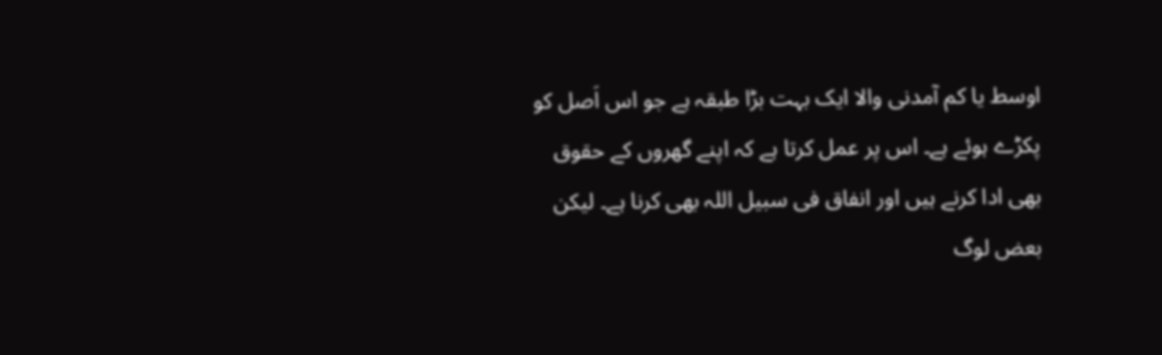اوسط یا کم آمدنی والا ایک بہت بڑا طبقہ ہے جو اس اَصل کو پکڑے ہوئے ہے۔ اس پر عمل کرتا ہے کہ اپنے گھروں کے حقوق بھی ادا کرنے ہیں اور انفاق فی سبیل اللہ بھی کرنا ہے۔ لیکن بعض لوگ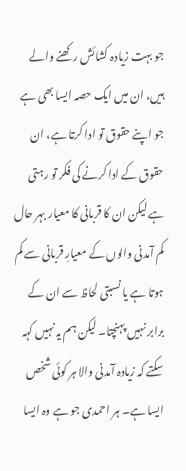جو بہت زیادہ کشائش رکھنے والے ہیں، ان میں ایک حصہ ایسا بھی ہے جو اپنے حقوق تو ادا کرتا ہے، ان حقوق کے ادا کرنے کی فکر تو رہتی ہے لیکن ان کا قربانی کا معیار بہر حال کم آمدنی والوں کے معیارِ قربانی سے کم ہوتا ہے یا نسبتی لحاظ سے ان کے برابر نہیں پہنچتا۔ لیکن ہم یہ نہیں کہہ سکتے کہ زیادہ آمدنی والا ہر کوئی شخص ایسا ہے۔ ہر احمدی جو ہے وہ ایسا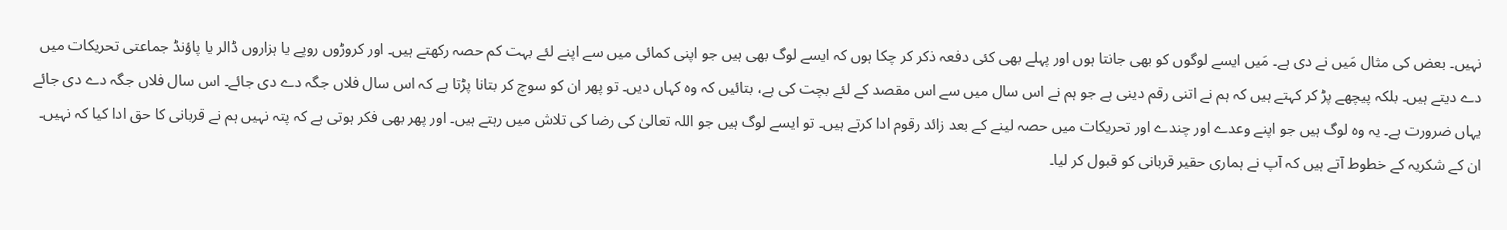نہیں۔ بعض کی مثال مَیں نے دی ہے۔ مَیں ایسے لوگوں کو بھی جانتا ہوں اور پہلے بھی کئی دفعہ ذکر کر چکا ہوں کہ ایسے لوگ بھی ہیں جو اپنی کمائی میں سے اپنے لئے بہت کم حصہ رکھتے ہیں۔ اور کروڑوں روپے یا ہزاروں ڈالر یا پاؤنڈ جماعتی تحریکات میں دے دیتے ہیں۔ بلکہ پیچھے پڑ کر کہتے ہیں کہ ہم نے اتنی رقم دینی ہے جو ہم نے اس سال میں سے اس مقصد کے لئے بچت کی ہے، بتائیں کہ وہ کہاں دیں۔ تو پھر ان کو سوچ کر بتانا پڑتا ہے کہ اس سال فلاں جگہ دے دی جائے۔ اس سال فلاں جگہ دے دی جائے یہاں ضرورت ہے۔ یہ وہ لوگ ہیں جو اپنے وعدے اور چندے اور تحریکات میں حصہ لینے کے بعد زائد رقوم ادا کرتے ہیں۔ تو ایسے لوگ ہیں جو اللہ تعالیٰ کی رضا کی تلاش میں رہتے ہیں۔ اور پھر بھی فکر ہوتی ہے کہ پتہ نہیں ہم نے قربانی کا حق ادا کیا کہ نہیں۔ ان کے شکریہ کے خطوط آتے ہیں کہ آپ نے ہماری حقیر قربانی کو قبول کر لیا۔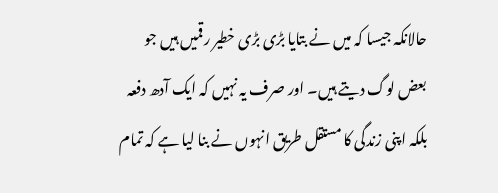حالانکہ جیسا کہ میں نے بتایا بڑی بڑی خطیر رقمیں ہیں جو بعض لوگ دیتے ہیں۔ اور صرف یہ نہیں کہ ایک آدھ دفعہ بلکہ اپنی زندگی کا مستقل طریق انہوں نے بنا لیا ہے کہ تمام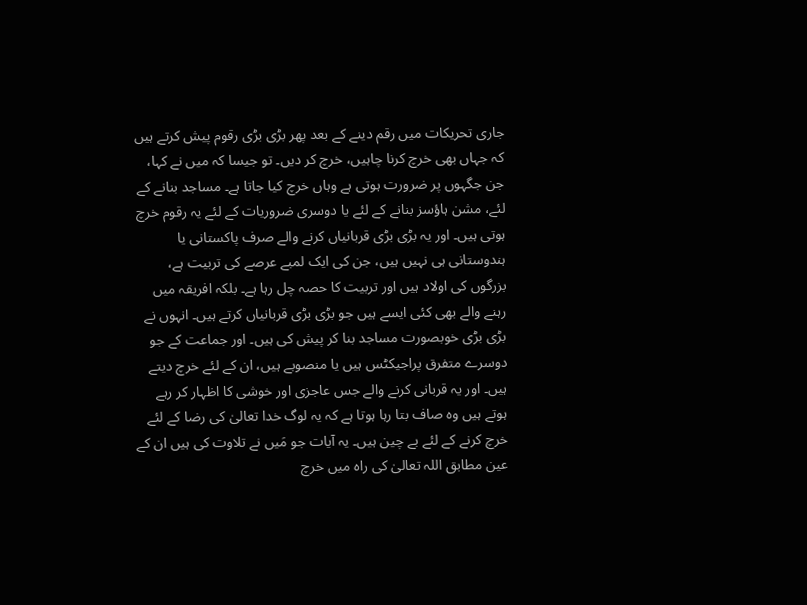جاری تحریکات میں رقم دینے کے بعد پھر بڑی بڑی رقوم پیش کرتے ہیں کہ جہاں بھی خرچ کرنا چاہیں، خرچ کر دیں۔ تو جیسا کہ میں نے کہا، جن جگہوں پر ضرورت ہوتی ہے وہاں خرچ کیا جاتا ہے۔ مساجد بنانے کے لئے، مشن ہاؤسز بنانے کے لئے یا دوسری ضروریات کے لئے یہ رقوم خرچ ہوتی ہیں۔ اور یہ بڑی بڑی قربانیاں کرنے والے صرف پاکستانی یا ہندوستانی ہی نہیں ہیں، جن کی ایک لمبے عرصے کی تربیت ہے، بزرگوں کی اولاد ہیں اور تربیت کا حصہ چل رہا ہے۔ بلکہ افریقہ میں رہنے والے بھی کئی ایسے ہیں جو بڑی بڑی قربانیاں کرتے ہیں۔ انہوں نے بڑی بڑی خوبصورت مساجد بنا کر پیش کی ہیں۔ اور جماعت کے جو دوسرے متفرق پراجیکٹس ہیں یا منصوبے ہیں، ان کے لئے خرچ دیتے ہیں۔ اور یہ قربانی کرنے والے جس عاجزی اور خوشی کا اظہار کر رہے ہوتے ہیں وہ صاف بتا رہا ہوتا ہے کہ یہ لوگ خدا تعالیٰ کی رضا کے لئے خرچ کرنے کے لئے بے چین ہیں۔ یہ آیات جو مَیں نے تلاوت کی ہیں ان کے عین مطابق اللہ تعالیٰ کی راہ میں خرچ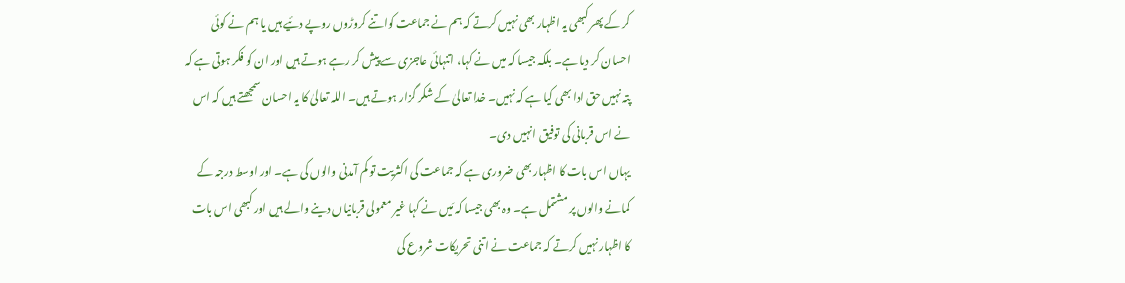کر کے پھر کبھی یہ اظہار بھی نہیں کرتے کہ ہم نے جماعت کواتنے کروڑوں روپے دئیے ہیں یا ہم نے کوئی احسان کر دیا ہے۔ بلکہ جیسا کہ میں نے کہا، اتنہائی عاجزی سے پیش کر رہے ہوتے ہیں اور ان کو فکر ہوتی ہے کہ پتہ نہیں حق ادا بھی کیا ہے کہ نہیں۔ خدا تعالیٰ کے شکر گزار ہوتے ہیں۔ اللہ تعالیٰ کا یہ احسان سمجھتے ہیں کہ اس نے اس قربانی کی توفیق انہیں دی۔
یہاں اس بات کا اظہار بھی ضروری ہے کہ جماعت کی اکثریت تو کم آمدنی والوں کی ہے۔ اور اوسط درجہ کے کمانے والوں پر مشتمل ہے۔ وہ بھی جیسا کہ مَیں نے کہا غیر معمولی قربانیاں دینے والے ہیں اور کبھی اس بات کا اظہار نہیں کرتے کہ جماعت نے اتنی تحریکات شروع کی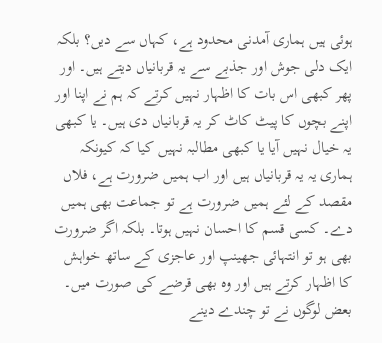ہوئی ہیں ہماری آمدنی محدود ہے، کہاں سے دیں؟ بلکہ ایک دلی جوش اور جذبے سے یہ قربانیاں دیتے ہیں۔ اور پھر کبھی اس بات کا اظہار نہیں کرتے کہ ہم نے اپنا اور اپنے بچوں کا پیٹ کاٹ کر یہ قربانیاں دی ہیں۔ یا کبھی یہ خیال نہیں آیا یا کبھی مطالبہ نہیں کیا کہ کیونکہ ہماری یہ یہ قربانیاں ہیں اور اب ہمیں ضرورت ہے، فلاں مقصد کے لئے ہمیں ضرورت ہے تو جماعت بھی ہمیں دے۔ کسی قسم کا احسان نہیں ہوتا۔ بلکہ اگر ضرورت بھی ہو تو انتہائی جھینپ اور عاجزی کے ساتھ خواہش کا اظہار کرتے ہیں اور وہ بھی قرضے کی صورت میں۔ بعض لوگوں نے تو چندے دینے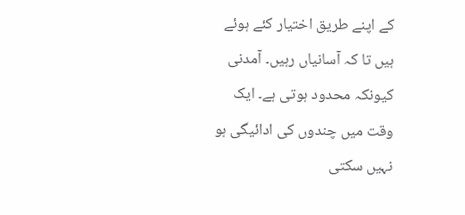کے اپنے طریق اختیار کئے ہوئے ہیں تا کہ آسانیاں رہیں۔ آمدنی کیونکہ محدود ہوتی ہے۔ ایک وقت میں چندوں کی ادائیگی ہو نہیں سکتی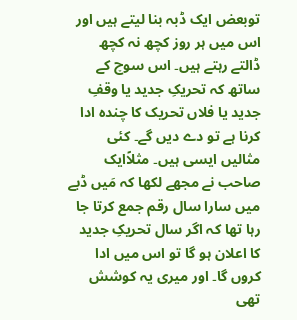توبعض ایک ڈبہ بنا لیتے ہیں اور اس میں ہر روز کچھ نہ کچھ ڈالتے رہتے ہیں۔ اس سوچ کے ساتھ کہ تحریکِ جدید یا وقفِ جدید یا فلاں تحریک کا چندہ ادا کرنا ہے تو دے دیں گے۔ کئی مثالیں ایسی ہیں۔ مثلاًایک صاحب نے مجھے لکھا کہ مَیں ڈبے میں سارا سال رقم جمع کرتا جا رہا تھا کہ اگر سال تحریکِ جدید کا اعلان ہو گا تو اس میں ادا کروں گا۔ اور میری یہ کوشش تھی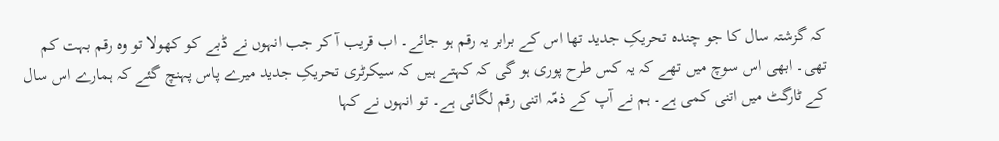کہ گزشتہ سال کا جو چندہ تحریکِ جدید تھا اس کے برابر یہ رقم ہو جائے۔ اب قریب آ کر جب انہوں نے ڈبے کو کھولا تو وہ رقم بہت کم تھی۔ ابھی اس سوچ میں تھے کہ یہ کس طرح پوری ہو گی کہ کہتے ہیں کہ سیکرٹری تحریکِ جدید میرے پاس پہنچ گئے کہ ہمارے اس سال کے ٹارگٹ میں اتنی کمی ہے۔ ہم نے آپ کے ذمّہ اتنی رقم لگائی ہے۔ تو انہوں نے کہا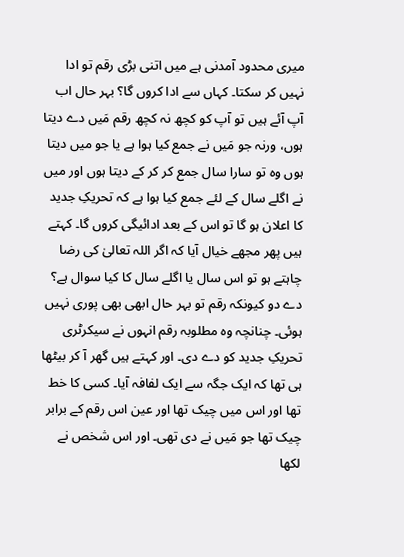میری محدود آمدنی ہے میں اتنی بڑی رقم تو ادا نہیں کر سکتا۔ کہاں سے ادا کروں گا؟ بہر حال اب آپ آئے ہیں تو آپ کو کچھ نہ کچھ رقم مَیں دے دیتا ہوں، ورنہ جو مَیں نے جمع کیا ہوا ہے یا جو میں دیتا ہوں وہ تو سارا سال جمع کر کر کے دیتا ہوں اور میں نے اگلے سال کے لئے جمع کیا ہوا ہے کہ تحریکِ جدید کا اعلان ہو گا تو اس کے بعد ادائیگی کروں گا۔ کہتے ہیں پھر مجھے خیال آیا کہ اگر اللہ تعالیٰ کی رضا چاہتے ہو تو اس سال یا اگلے سال کا کیا سوال ہے؟ دے دو کیونکہ رقم تو بہر حال ابھی بھی پوری نہیں ہوئی۔ چنانچہ وہ مطلوبہ رقم انہوں نے سیکرٹری تحریکِ جدید کو دے دی۔ اور کہتے ہیں گھر آ کر بیٹھا ہی تھا کہ ایک جگہ سے ایک لفافہ آیا۔ کسی کا خط تھا اور اس میں چیک تھا اور عین اس رقم کے برابر چیک تھا جو مَیں نے دی تھی۔ اور اس شخص نے لکھا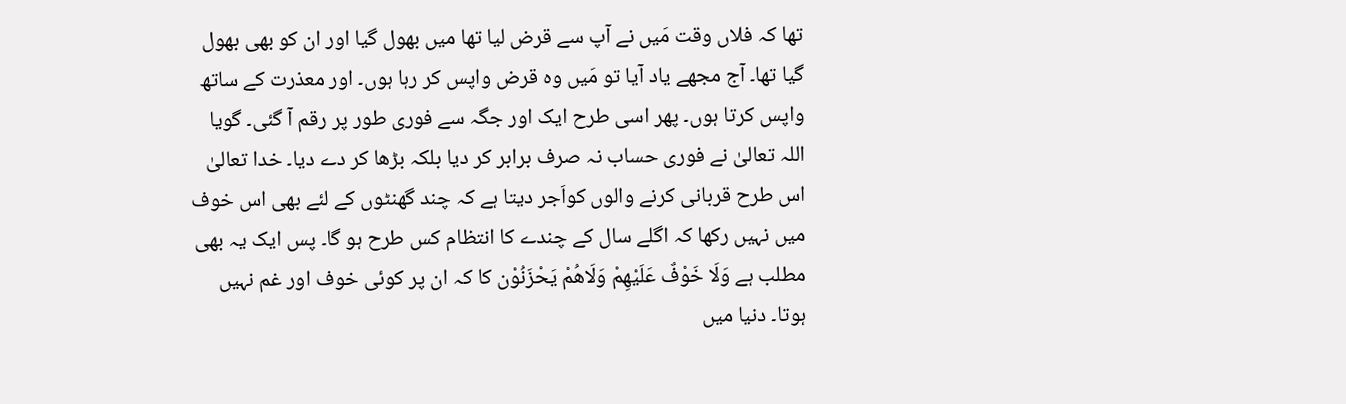تھا کہ فلاں وقت مَیں نے آپ سے قرض لیا تھا میں بھول گیا اور ان کو بھی بھول گیا تھا۔ آج مجھے یاد آیا تو مَیں وہ قرض واپس کر رہا ہوں۔ اور معذرت کے ساتھ واپس کرتا ہوں۔ پھر اسی طرح ایک اور جگہ سے فوری طور پر رقم آ گئی۔ گویا اللہ تعالیٰ نے فوری حساب نہ صرف برابر کر دیا بلکہ بڑھا کر دے دیا۔ خدا تعالیٰ اس طرح قربانی کرنے والوں کواَجر دیتا ہے کہ چند گھنٹوں کے لئے بھی اس خوف میں نہیں رکھا کہ اگلے سال کے چندے کا انتظام کس طرح ہو گا۔ پس ایک یہ بھی مطلب ہے وَلَا خَوْفٌ عَلَیْھِمْ وَلَاھُمْ یَحْزَنُوْن کا کہ ان پر کوئی خوف اور غم نہیں ہوتا۔ دنیا میں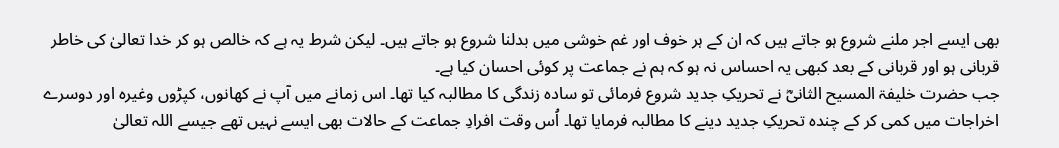بھی ایسے اجر ملنے شروع ہو جاتے ہیں کہ ان کے ہر خوف اور غم خوشی میں بدلنا شروع ہو جاتے ہیں۔ لیکن شرط یہ ہے کہ خالص ہو کر خدا تعالیٰ کی خاطر قربانی ہو اور قربانی کے بعد کبھی یہ احساس نہ ہو کہ ہم نے جماعت پر کوئی احسان کیا ہے۔
جب حضرت خلیفۃ المسیح الثانیؓ نے تحریکِ جدید شروع فرمائی تو سادہ زندگی کا مطالبہ کیا تھا۔ اس زمانے میں آپ نے کھانوں، کپڑوں وغیرہ اور دوسرے اخراجات میں کمی کر کے چندہ تحریکِ جدید دینے کا مطالبہ فرمایا تھا۔ اُس وقت افرادِ جماعت کے حالات بھی ایسے نہیں تھے جیسے اللہ تعالیٰ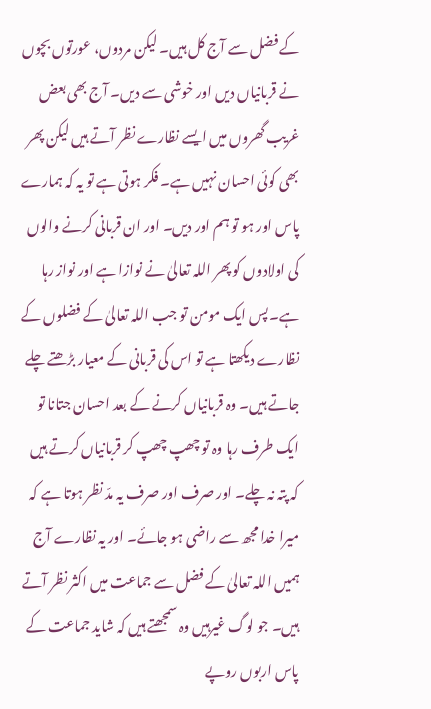کے فضل سے آج کل ہیں۔ لیکن مردوں، عورتوں بچوں نے قربانیاں دیں اور خوشی سے دیں۔ آج بھی بعض غریب گھروں میں ایسے نظارے نظر آتے ہیں لیکن پھر بھی کوئی احسان نہیں ہے۔ فکر ہوتی ہے تو یہ کہ ہمارے پاس اور ہو تو ہم اور دیں۔ اور ان قربانی کرنے والوں کی اولادوں کو پھر اللہ تعالیٰ نے نوازا ہے اور نواز رہا ہے۔ پس ایک مومن تو جب اللہ تعالیٰ کے فضلوں کے نظارے دیکھتا ہے تو اس کی قربانی کے معیار بڑھتے چلے جاتے ہیں۔ وہ قربانیاں کرنے کے بعد احسان جتانا تو ایک طرف رہا وہ تو چھپ چھپ کر قربانیاں کرتے ہیں کہ پتہ نہ چلے۔ اور صرف اور صرف یہ مدّ نظر ہوتا ہے کہ میرا خدا مجھ سے راضی ہو جائے۔ اور یہ نظارے آج ہمیں اللہ تعالیٰ کے فضل سے جماعت میں اکثر نظر آتے ہیں۔ جو لوگ غیرہیں وہ سمجھتے ہیں کہ شاید جماعت کے پاس اربوں روپے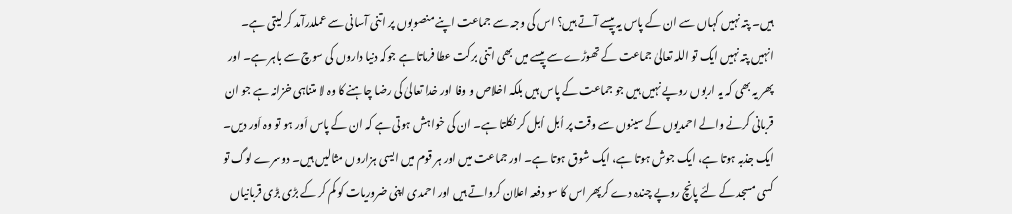ہیں۔ پتہ نہیں کہاں سے ان کے پاس یہ پیسے آتے ہیں؟ اس کی وجہ سے جماعت اپنے منصوبوں پر اتنی آسانی سے عملدرآمد کر لیتی ہے۔ انہیں پتہ نہیں ایک تو اللہ تعالیٰ جماعت کے تھوڑے سے پیسے میں بھی اتنی برکت عطا فرماتا ہے جوکہ دنیا داروں کی سوچ سے باہر ہے۔ اور پھر یہ بھی کہ یہ اربوں روپے نہیں ہیں جو جماعت کے پاس ہیں بلکہ اخلاص و وفا اور خدا تعالیٰ کی رضا چاہنے کا وہ لا متناہی خزانہ ہے جو ان قربانی کرنے والے احمدیوں کے سینوں سے وقت پر اُبل اُبل کر نکلتا ہے۔ ان کی خواہش ہوتی ہے کہ ان کے پاس اَور ہو تو وہ اَور دیں۔ ایک جذبہ ہوتا ہے، ایک جوش ہوتا ہے، ایک شوق ہوتا ہے۔ اور جماعت میں اور ہر قوم میں ایسی ہزاروں مثالیں ہیں۔ دوسرے لوگ تو کسی مسجد کے لئے پانچ روپے چندہ دے کرپھر اس کا سو دفعہ اعلان کرواتے ہیں اور احمدی اپنی ضروریات کو کم کر کے بڑی بڑی قربانیاں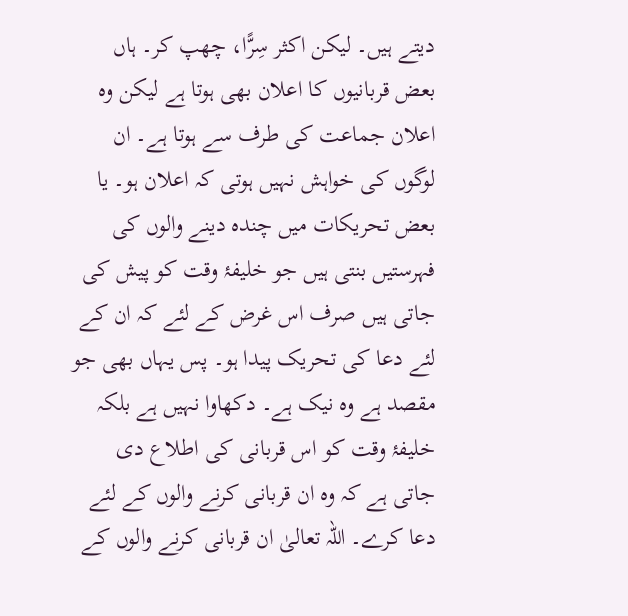دیتے ہیں۔ لیکن اکثر سِرًّا، چھپ کر۔ ہاں بعض قربانیوں کا اعلان بھی ہوتا ہے لیکن وہ اعلان جماعت کی طرف سے ہوتا ہے۔ ان لوگوں کی خواہش نہیں ہوتی کہ اعلان ہو۔ یا بعض تحریکات میں چندہ دینے والوں کی فہرستیں بنتی ہیں جو خلیفۂ وقت کو پیش کی جاتی ہیں صرف اس غرض کے لئے کہ ان کے لئے دعا کی تحریک پیدا ہو۔ پس یہاں بھی جو مقصد ہے وہ نیک ہے۔ دکھاوا نہیں ہے بلکہ خلیفۂ وقت کو اس قربانی کی اطلاع دی جاتی ہے کہ وہ ان قربانی کرنے والوں کے لئے دعا کرے۔ اللہ تعالیٰ ان قربانی کرنے والوں کے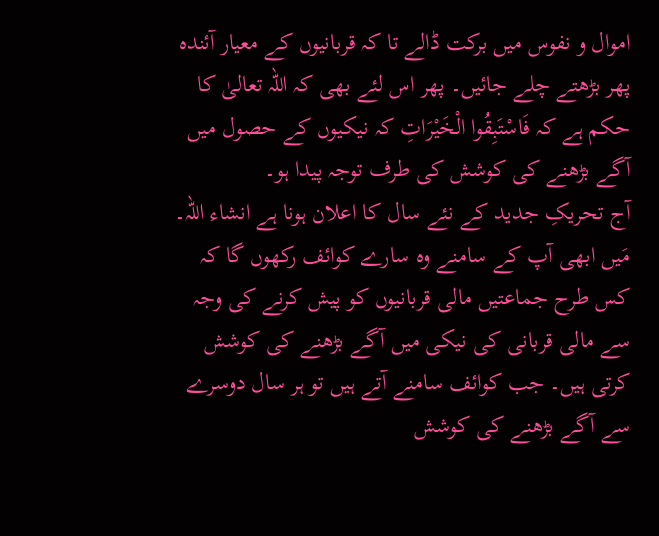اموال و نفوس میں برکت ڈالے تا کہ قربانیوں کے معیار آئندہ پھر بڑھتے چلے جائیں۔ پھر اس لئے بھی کہ اللہ تعالیٰ کا حکم ہے کہ فَاسْتَبِقُوا الْخَیْرَاتِ کہ نیکیوں کے حصول میں آگے بڑھنے کی کوشش کی طرف توجہ پیدا ہو۔
آج تحریکِ جدید کے نئے سال کا اعلان ہونا ہے انشاء اللہ۔ مَیں ابھی آپ کے سامنے وہ سارے کوائف رکھوں گا کہ کس طرح جماعتیں مالی قربانیوں کو پیش کرنے کی وجہ سے مالی قربانی کی نیکی میں آگے بڑھنے کی کوشش کرتی ہیں۔ جب کوائف سامنے آتے ہیں تو ہر سال دوسرے سے آگے بڑھنے کی کوشش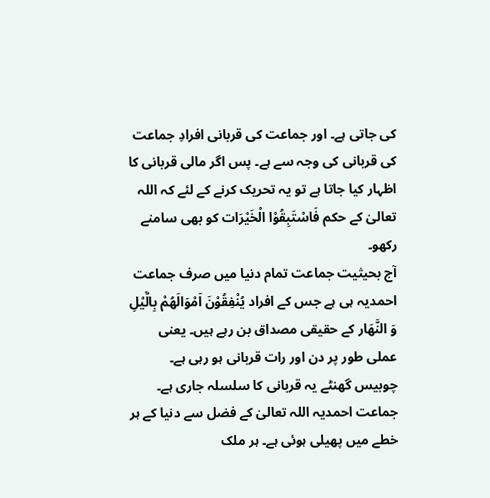کی جاتی ہے۔ اور جماعت کی قربانی افرادِ جماعت کی قربانی کی وجہ سے ہے۔ پس اگر مالی قربانی کا اظہار کیا جاتا ہے تو یہ تحریک کرنے کے لئے کہ اللہ تعالیٰ کے حکم فَاسْتَبِقُوْا الْخَیْرَات کو بھی سامنے رکھو۔
آج بحیثیت جماعت تمام دنیا میں صرف جماعت احمدیہ ہی ہے جس کے افراد یُنْفِقُوْنَ اَمْوَالَھُمْ بِالَّیْلِ وَ النَّھَار کے حقیقی مصداق بن رہے ہیں۔ یعنی عملی طور پر دن اور رات قربانی ہو رہی ہے۔ چوبیس گھنٹے یہ قربانی کا سلسلہ جاری ہے۔ جماعت احمدیہ اللہ تعالیٰ کے فضل سے دنیا کے ہر خطے میں پھیلی ہوئی ہے۔ ہر ملک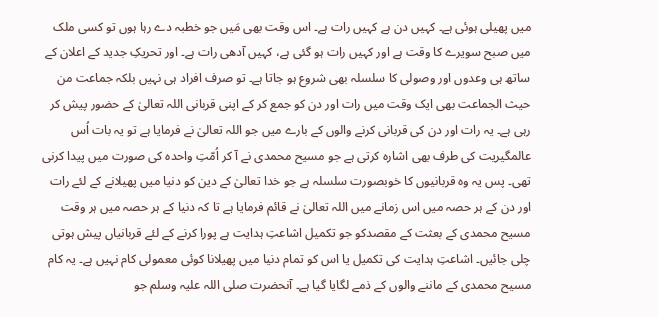میں پھیلی ہوئی ہے۔ کہیں دن ہے کہیں رات ہے۔ اس وقت بھی مَیں جو خطبہ دے رہا ہوں تو کسی ملک میں صبح سویرے کا وقت ہے اور کہیں رات ہو گئی ہے، کہیں آدھی رات ہے۔ اور تحریکِ جدید کے اعلان کے ساتھ ہی وعدوں اور وصولی کا سلسلہ بھی شروع ہو جاتا ہے۔ تو صرف افراد ہی نہیں بلکہ جماعت من حیث الجماعت بھی ایک وقت میں رات اور دن کو جمع کر کے اپنی قربانی اللہ تعالیٰ کے حضور پیش کر رہی ہے۔ یہ رات اور دن کی قربانی کرنے والوں کے بارے میں جو اللہ تعالیٰ نے فرمایا ہے تو یہ بات اُس عالمگیریت کی طرف بھی اشارہ کرتی ہے جو مسیح محمدی نے آ کر اُمّتِ واحدہ کی صورت میں پیدا کرنی تھی۔ پس یہ وہ قربانیوں کا خوبصورت سلسلہ ہے جو خدا تعالیٰ کے دین کو دنیا میں پھیلانے کے لئے رات اور دن کے ہر حصہ میں اس زمانے میں اللہ تعالیٰ نے قائم فرمایا ہے تا کہ دنیا کے ہر حصہ میں ہر وقت مسیح محمدی کے بعثت کے مقصدکو جو تکمیل اشاعتِ ہدایت ہے پورا کرنے کے لئے قربانیاں پیش ہوتی چلی جائیں۔ اشاعتِ ہدایت کی تکمیل یا اس کو تمام دنیا میں پھیلانا کوئی معمولی کام نہیں ہے۔ یہ کام مسیح محمدی کے ماننے والوں کے ذمے لگایا گیا ہے۔ آنحضرت صلی اللہ علیہ وسلم جو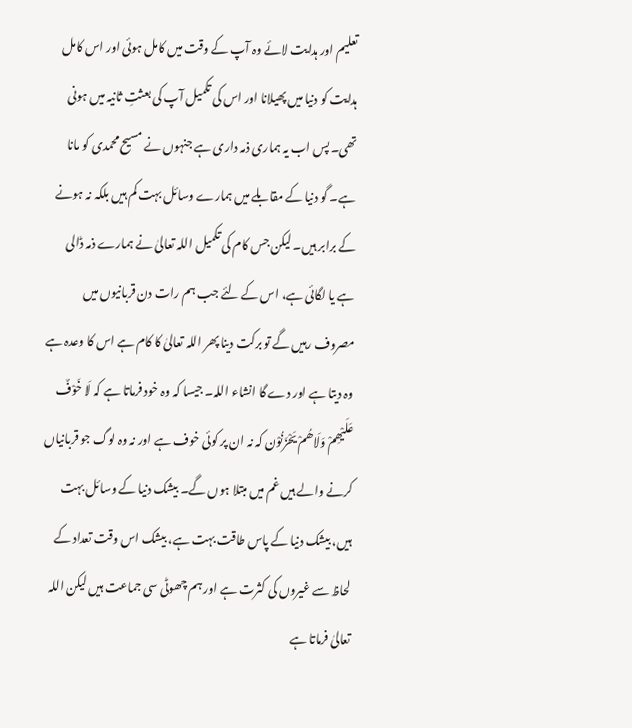تعلیم اور ہدایت لائے وہ آپ کے وقت میں کامل ہوئی اور اس کامل ہدایت کو دنیا میں پھیلانا اور اس کی تکمیل آپ کی بعثتِ ثانیہ میں ہونی تھی۔ پس اب یہ ہماری ذمہ داری ہے جنہوں نے مسیح محمدی کو مانا ہے۔ گو دنیا کے مقابلے میں ہمارے وسائل بہت کم ہیں بلکہ نہ ہونے کے برابر ہیں۔ لیکن جس کام کی تکمیل اللہ تعالیٰ نے ہمارے ذمہ ڈالی ہے یا لگائی ہے، اس کے لئے جب ہم رات دن قربانیوں میں مصروف رہیں گے تو برکت دینا پھر اللہ تعالیٰ کا کام ہے اس کا وعدہ ہے وہ دیتا ہے اور دے گا انشاء اللہ۔ جیسا کہ وہ خود فرماتا ہے کہ لَا خَوْفٌ عَلَیْھِمْ وَلَاھُمْ یَحْزَنُوْن کہ نہ ان پر کوئی خوف ہے اور نہ وہ لوگ جو قربانیاں کرنے والے ہیں غم میں مبتلا ہوں گے۔ بیشک دنیا کے وسائل بہت ہیں، بیشک دنیا کے پاس طاقت بہت ہے، بیشک اس وقت تعداد کے لحاظ سے غیروں کی کثرت ہے اور ہم چھوٹی سی جماعت ہیں لیکن اللہ تعالیٰ فرماتا ہے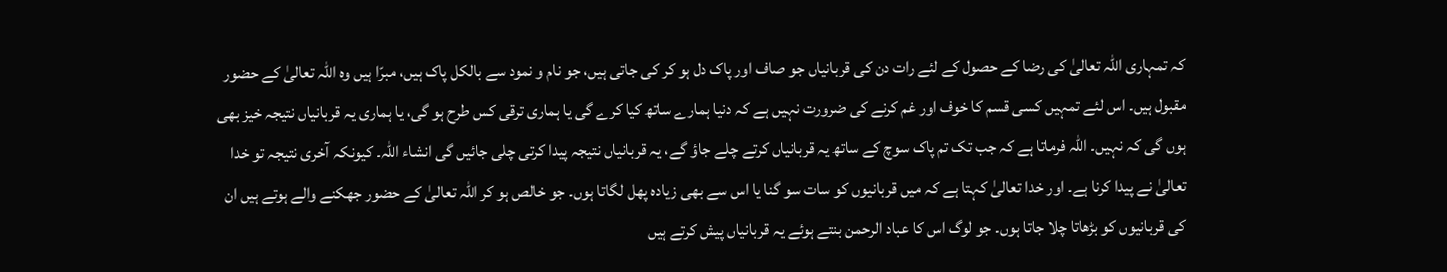کہ تمہاری اللہ تعالیٰ کی رضا کے حصول کے لئے رات دن کی قربانیاں جو صاف اور پاک دل ہو کر کی جاتی ہیں، جو نام و نمود سے بالکل پاک ہیں، مبرّا ہیں وہ اللہ تعالیٰ کے حضور مقبول ہیں۔ اس لئے تمہیں کسی قسم کا خوف اور غم کرنے کی ضرورت نہیں ہے کہ دنیا ہمارے ساتھ کیا کرے گی یا ہماری ترقی کس طرح ہو گی، یا ہماری یہ قربانیاں نتیجہ خیز بھی ہوں گی کہ نہیں۔ اللہ فرماتا ہے کہ جب تک تم پاک سوچ کے ساتھ یہ قربانیاں کرتے چلے جاؤ گے، یہ قربانیاں نتیجہ پیدا کرتی چلی جائیں گی انشاء اللہ۔ کیونکہ آخری نتیجہ تو خدا تعالیٰ نے پیدا کرنا ہے۔ اور خدا تعالیٰ کہتا ہے کہ میں قربانیوں کو سات سو گنا یا اس سے بھی زیادہ پھل لگاتا ہوں۔ جو خالص ہو کر اللہ تعالیٰ کے حضور جھکنے والے ہوتے ہیں ان کی قربانیوں کو بڑھاتا چلا جاتا ہوں۔ جو لوگ اس کا عباد الرحمن بنتے ہوئے یہ قربانیاں پیش کرتے ہیں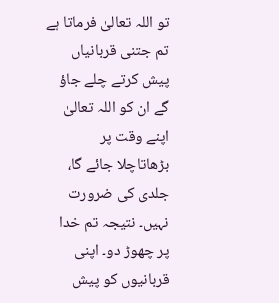تو اللہ تعالیٰ فرماتا ہے تم جتنی قربانیاں پیش کرتے چلے جاؤ گے ان کو اللہ تعالیٰ اپنے وقت پر بڑھاتاچلا جائے گا، جلدی کی ضرورت نہیں۔ نتیجہ تم خدا پر چھوڑ دو۔ اپنی قربانیوں کو پیش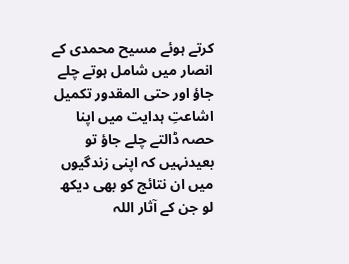کرتے ہوئے مسیح محمدی کے انصار میں شامل ہوتے چلے جاؤ اور حتی المقدور تکمیل اشاعتِ ہدایت میں اپنا حصہ ڈالتے چلے جاؤ تو بعیدنہیں کہ اپنی زندگیوں میں ان نتائج کو بھی دیکھ لو جن کے آثار اللہ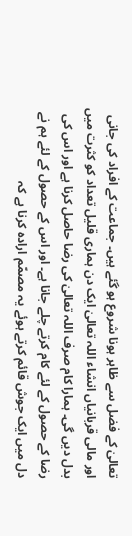تعالیٰ کے فضل سے ظاہر ہونا شروع ہو گئے ہیں۔ جماعت کے افراد کی جانی اور مالی قربانیاں انشاء اللہ تعالیٰ ایک دن ہماری قلیل تعداد کو کثرت میں بدل دیں گی۔ ہمارا کام صرف اللہ تعالیٰ کی رضا حاصل کرنا ہے اور اس کی رضا کے حصول کے لئے کام کرتے چلے جانا ہے۔ اور اس کے حصول کے لئے ہم نے دل میں ایک جوش قائم کرتے ہوئے یہ مصمّم ارادہ کرنا ہے کہ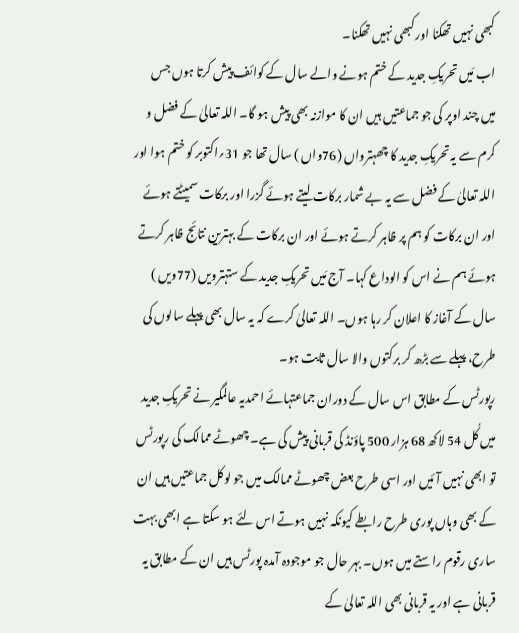کبھی نہیں تھکنا اور کبھی نہیں تھکنا۔
اب مَیں تحریکِ جدید کے ختم ہونے والے سال کے کوائف پیش کرتا ہوں جس میں چند اوپر کی جو جماعتیں ہیں ان کا موازنہ بھی پیش ہو گا۔ اللہ تعالیٰ کے فضل و کرم سے یہ تحریکِ جدید کا چھہترواں (76واں ) سال تھا جو 31؍اکتوبر کو ختم ہوا اور اللہ تعالیٰ کے فضل سے یہ بے شمار برکات لیتے ہوئے گزرا اور برکات سمیٹتے ہوئے اور ان برکات کو ہم پر ظاہر کرتے ہوئے اور ان برکات کے بہترین نتائج ظاہر کرتے ہوئے ہم نے اس کو الوداع کہا۔ آج مَیں تحریکِ جدید کے ستہترویں (77ویں ) سال کے آغاز کا اعلان کر رہا ہوں۔ اللہ تعالیٰ کرے کہ یہ سال بھی پہلے سالوں کی طرح، پہلے سے بڑھ کر برکتوں والا سال ثابت ہو۔
رپورٹس کے مطابق اس سال کے دوران جماعتہائے احمدیہ عالمگیر نے تحریکِ جدید میں کُل 54 لاکھ 68 ہزار 500 پاؤنڈ کی قربانی پیش کی ہے۔ چھوٹے ممالک کی رپورٹس تو ابھی نہیں آئیں اور اسی طرح بعض چھوٹے ممالک میں جو لوکل جماعتیں ہیں ان کے بھی وہاں پوری طرح رابطے کیونکہ نہیں ہوتے اس لئے ہو سکتا ہے ابھی بہت ساری رقوم راستے میں ہوں۔ بہر حال جو موجودہ آمدہ پورٹس ہیں ان کے مطابق یہ قربانی ہے اور یہ قربانی بھی اللہ تعالیٰ کے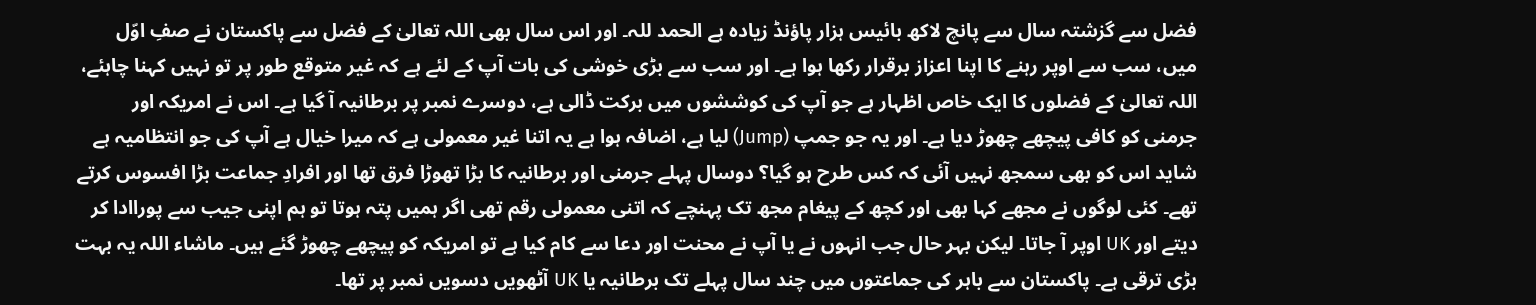فضل سے گزشتہ سال سے پانچ لاکھ بائیس ہزار پاؤنڈ زیادہ ہے الحمد للہ۔ اور اس سال بھی اللہ تعالیٰ کے فضل سے پاکستان نے صفِ اوّل میں، سب سے اوپر رہنے کا اپنا اعزاز برقرار رکھا ہوا ہے۔ اور سب سے بڑی خوشی کی بات آپ کے لئے ہے کہ غیر متوقع طور پر تو نہیں کہنا چاہئے، اللہ تعالیٰ کے فضلوں کا ایک خاص اظہار ہے جو آپ کی کوششوں میں برکت ڈالی ہے، دوسرے نمبر پر برطانیہ آ گیا ہے۔ اس نے امریکہ اور جرمنی کو کافی پیچھے چھوڑ دیا ہے۔ اور یہ جو جمپ (Jump) لیا ہے، اضافہ ہوا ہے یہ اتنا غیر معمولی ہے کہ میرا خیال ہے آپ کی جو انتظامیہ ہے شاید اس کو بھی سمجھ نہیں آئی کہ کس طرح ہو گیا؟ دوسال پہلے جرمنی اور برطانیہ کا بڑا تھوڑا فرق تھا اور افرادِ جماعت بڑا افسوس کرتے تھے۔ کئی لوگوں نے مجھے کہا بھی اور کچھ کے پیغام مجھ تک پہنچے کہ اتنی معمولی رقم تھی اگر ہمیں پتہ ہوتا تو ہم اپنی جیب سے پوراادا کر دیتے اور UK اوپر آ جاتا۔ لیکن بہر حال جب انہوں نے یا آپ نے محنت اور دعا سے کام کیا ہے تو امریکہ کو پیچھے چھوڑ گئے ہیں۔ ماشاء اللہ یہ بہت بڑی ترقی ہے۔ پاکستان سے باہر کی جماعتوں میں چند سال پہلے تک برطانیہ یا UK آٹھویں دسویں نمبر پر تھا۔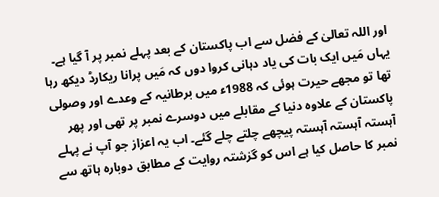اور اللہ تعالیٰ کے فضل سے اب پاکستان کے بعد پہلے نمبر پر آ گیا ہے۔
یہاں مَیں ایک بات کی یاد دہانی کروا دوں کہ مَیں پرانا ریکارڈ دیکھ رہا تھا تو مجھے حیرت ہوئی کہ 1988ء میں برطانیہ کے وعدے اور وصولی پاکستان کے علاوہ دنیا کے مقابلے میں دوسرے نمبر پر تھی اور پھر آہستہ آہستہ آہستہ پیچھے چلتے چلے گئے۔ اب یہ اعزاز جو آپ نے پہلے نمبر کا حاصل کیا ہے اس کو گزشتہ روایت کے مطابق دوبارہ ہاتھ سے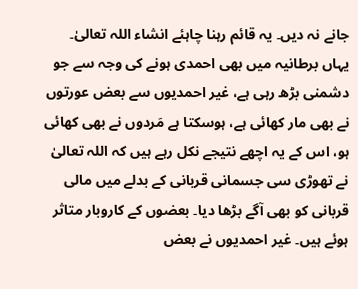جانے نہ دیں۔ یہ قائم رہنا چاہئے انشاء اللہ تعالیٰ۔
یہاں برطانیہ میں بھی احمدی ہونے کی وجہ سے جو دشمنی بڑھ رہی ہے، غیر احمدیوں سے بعض عورتوں نے بھی مار کھائی ہے، ہوسکتا ہے مَردوں نے بھی کھائی ہو، اس کے یہ اچھے نتیجے نکل رہے ہیں کہ اللہ تعالیٰ نے تھوڑی سی جسمانی قربانی کے بدلے میں مالی قربانی کو بھی آگے بڑھا دیا۔ بعضوں کے کاروبار متاثر ہوئے ہیں۔ غیر احمدیوں نے بعض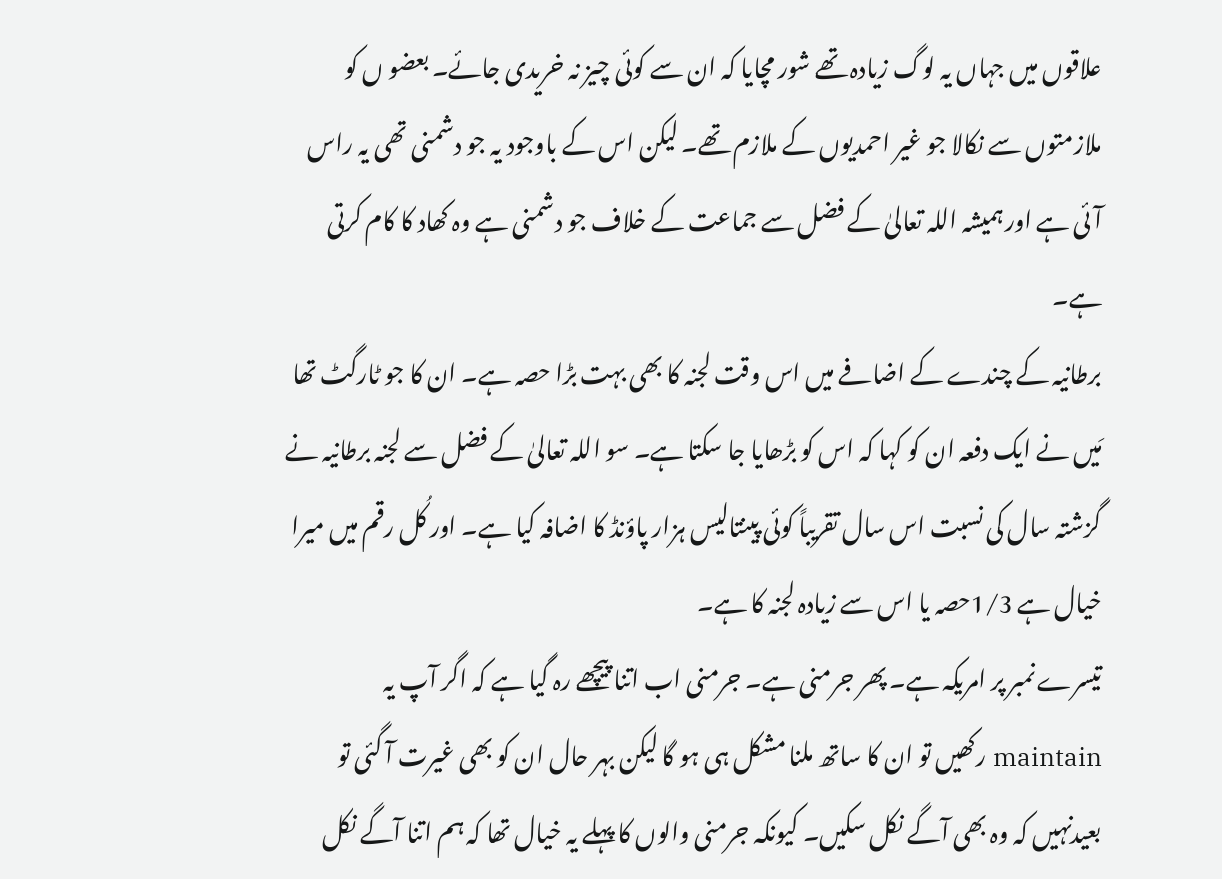علاقوں میں جہاں یہ لوگ زیادہ تھے شور مچایا کہ ان سے کوئی چیز نہ خریدی جائے۔ بعضو ں کو ملازمتوں سے نکالا جو غیر احمدیوں کے ملازم تھے۔ لیکن اس کے باوجود یہ جو دشمنی تھی یہ راس آئی ہے اور ہمیشہ اللہ تعالیٰ کے فضل سے جماعت کے خلاف جو دشمنی ہے وہ کھاد کا کام کرتی ہے۔
برطانیہ کے چندے کے اضافے میں اس وقت لجنہ کا بھی بہت بڑا حصہ ہے۔ ان کا جو ٹارگٹ تھا مَیں نے ایک دفعہ ان کو کہا کہ اس کو بڑھایا جا سکتا ہے۔ سو اللہ تعالیٰ کے فضل سے لجنہ برطانیہ نے گزشتہ سال کی نسبت اس سال تقریباً کوئی پینتالیس ہزار پاؤنڈ کا اضافہ کیا ہے۔ اور کُل رقم میں میرا خیال ہے 1/3حصہ یا اس سے زیادہ لجنہ کا ہے۔
تیسرے نمبر پر امریکہ ہے۔ پھر جرمنی ہے۔ جرمنی اب اتنا پیچھے رہ گیا ہے کہ اگر آپ یہ maintain رکھیں تو ان کا ساتھ ملنا مشکل ہی ہو گا لیکن بہر حال ان کو بھی غیرت آ گئی تو بعیدنہیں کہ وہ بھی آگے نکل سکیں۔ کیونکہ جرمنی والوں کا پہلے یہ خیال تھا کہ ہم اتنا آگے نکل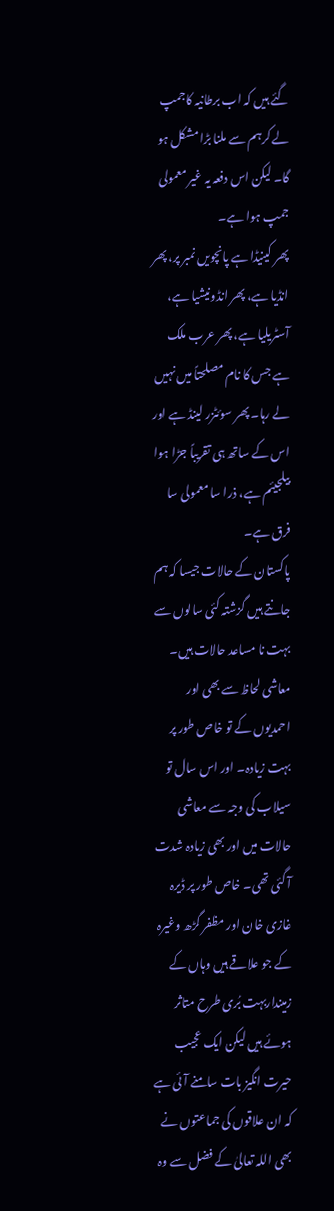گئے ہیں کہ اب برطانیہ کاجمپ لے کرہم سے ملنا بڑا مشکل ہو گا۔ لیکن اس دفعہ یہ غیر معمولی جمپ ہوا ہے۔
پھر کینیڈا ہے پانچویں نمبر پر، پھر انڈیا ہے، پھر انڈونیشیا ہے، آسٹریلیا ہے، پھر عرب ملک ہے جس کا نام مصلحتاً میں نہیں لے رہا۔ پھر سوئٹزر لینڈ ہے اور اس کے ساتھ ہی تقریباً جڑا ہوا بیلجیئم ہے، ذرا سا معمولی سا فرق ہے۔
پاکستان کے حالات جیسا کہ ہم جانتے ہیں گزشتہ کئی سالوں سے بہت نا مساعد حالات ہیں۔ معاشی لحاظ سے بھی اور احمدیوں کے تو خاص طور پر بہت زیادہ۔ اور اس سال تو سیلاب کی وجہ سے معاشی حالات میں اور بھی زیادہ شدت آ گئی تھی۔ خاص طور پر ڈیرہ غازی خان اور مظفر گڑھ وغیرہ کے جو علاقے ہیں وہاں کے زمینداربہت بُری طرح متاثر ہوئے ہیں لیکن ایک عجیب حیرت انگیز بات سامنے آئی ہے کہ ان علاقوں کی جماعتوں نے بھی اللہ تعالیٰ کے فضل سے وہ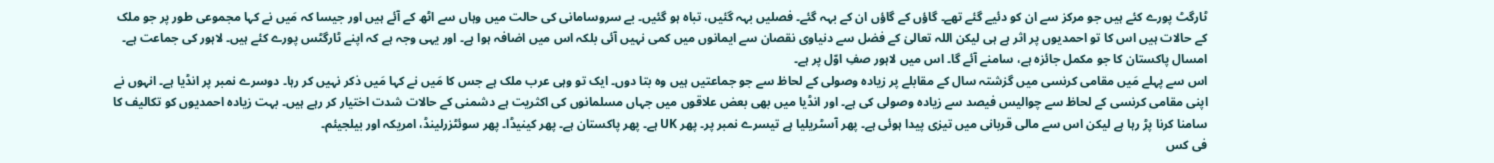ٹارگٹ پورے کئے ہیں جو مرکز سے ان کو دئیے گئے تھے۔ گاؤں کے گاؤں ان کے بہہ گئے۔ فصلیں بہہ گئیں، تباہ ہو گئیں۔ بے سروسامانی کی حالت میں وہاں سے اٹھ کے آئے ہیں اور جیسا کہ مَیں نے کہا مجموعی طور پر جو ملک کے حالات ہیں اس کا تو احمدیوں پر اثر ہے ہی لیکن اللہ تعالیٰ کے فضل سے دنیاوی نقصان سے ایمانوں میں کمی نہیں آئی بلکہ اس میں اضافہ ہوا ہے۔ اور یہی وجہ ہے کہ اپنے ٹارگٹس پورے کئے ہیں۔ لاہور کی جماعت ہے۔ امسال پاکستان کا جو مکمل جائزہ ہے، سامنے آئے گا۔ اس میں لاہور صفِ اوّل پر ہے۔
اس سے پہلے مَیں مقامی کرنسی میں گزشتہ سال کے مقابلے پر زیادہ وصولی کے لحاظ سے جو جماعتیں ہیں وہ بتا دوں۔ ایک تو وہی عرب ملک ہے جس کا مَیں نے کہا مَیں ذکر نہیں کر رہا۔ دوسرے نمبر پر انڈیا ہے۔ انہوں نے اپنی مقامی کرنسی کے لحاظ سے چوالیس فیصد سے زیادہ وصولی کی ہے۔ اور انڈیا میں بھی بعض علاقوں میں جہاں مسلمانوں کی اکثریت ہے دشمنی کے حالات شدت اختیار کر رہے ہیں۔ بہت زیادہ احمدیوں کو تکالیف کا سامنا کرنا پڑ رہا ہے لیکن اس سے مالی قربانی میں تیزی پیدا ہوئی ہے۔ پھر آسٹریلیا ہے تیسرے نمبر پر۔ پھر UK ہے۔ پھر پاکستان ہے۔ پھر کینیڈا۔ پھر سوئٹزرلینڈ، امریکہ اور بیلجیئم۔
فی کس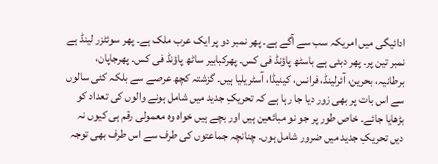ادائیگی میں امریکہ سب سے آگے ہے۔ پھر نمبر دو پر ایک عرب ملک ہے۔ پھر سوئٹزر لینڈ ہے نمبر تین پر۔ پھر دبئی ہے باسٹھ پاؤنڈ فی کس۔ پھرکبابیر ساٹھ پاؤنڈ فی کس۔ پھرجاپان، برطانیہ، بحرین، آئرلینڈ، فرانس، کینیڈا، آسٹریلیا ہیں۔ گزشتہ کچھ عرصے سے بلکہ کئی سالوں سے اس بات پر بھی زور دیا جا رہا ہے کہ تحریکِ جدید میں شامل ہونے والوں کی تعداد کو بڑھایا جائے۔ خاص طور پر جو نو مبائعین ہیں اور بچے ہیں خواہ وہ معمولی رقم ہی کیوں نہ دیں تحریکِ جدید میں ضرور شامل ہوں۔ چنانچہ جماعتوں کی طرف سے اس طرف بھی توجہ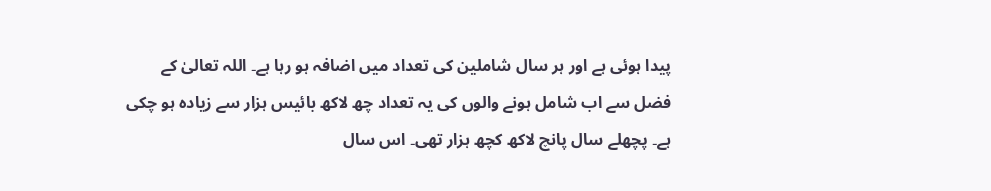پیدا ہوئی ہے اور ہر سال شاملین کی تعداد میں اضافہ ہو رہا ہے۔ اللہ تعالیٰ کے فضل سے اب شامل ہونے والوں کی یہ تعداد چھ لاکھ بائیس ہزار سے زیادہ ہو چکی ہے۔ پچھلے سال پانچ لاکھ کچھ ہزار تھی۔ اس سال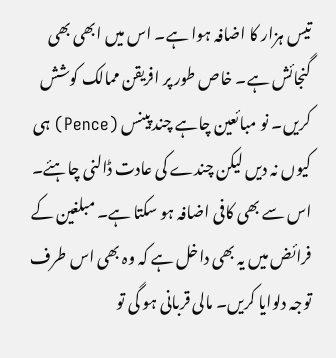تیس ہزار کا اضافہ ہوا ہے۔ اس میں ابھی بھی گنجائش ہے۔ خاص طور پر افریقن ممالک کوشش کریں۔ نو مبائعین چاہے چند پینس (Pence) ہی کیوں نہ دیں لیکن چندے کی عادت ڈالنی چاہئے۔ اس سے بھی کافی اضافہ ہو سکتا ہے۔ مبلغین کے فرائض میں یہ بھی داخل ہے کہ وہ بھی اس طرف توجہ دلوایا کریں۔ مالی قربانی ہو گی تو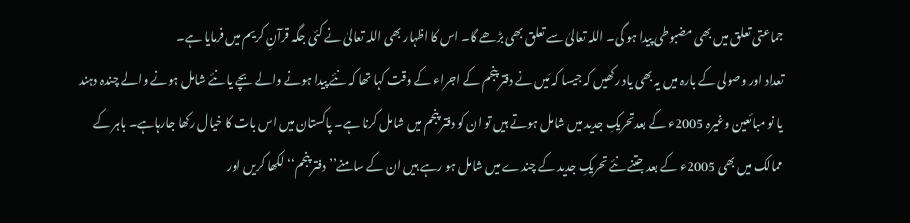جماعتی تعلق میں بھی مضبوطی پیدا ہو گی۔ اللہ تعالیٰ سے تعلق بھی بڑھے گا۔ اس کا اظہار بھی اللہ تعالیٰ نے کئی جگہ قرآنِ کریم میں فرمایا ہے۔
تعداد اور وصولی کے بارہ میں یہ بھی یاد رکھیں کہ جیسا کہ مَیں نے دفتر پنجم کے اجراء کے وقت کہا تھا کہ نئے پیدا ہونے والے بچے یا نئے شامل ہونے والے چندہ دہند یا نو مبائعین وغیرہ 2005ء کے بعدتحریکِ جدید میں شامل ہوتے ہیں تو ان کو دفتر پنجم میں شامل کرنا ہے۔ پاکستان میں اس بات کا خیال رکھا جارہاہے۔ باہر کے ممالک میں بھی 2005ء کے بعد جتنے نئے تحریکِ جدید کے چندے میں شامل ہو رہے ہیں ان کے سامنے’’دفتر پنجم‘‘ لکھا کریں اور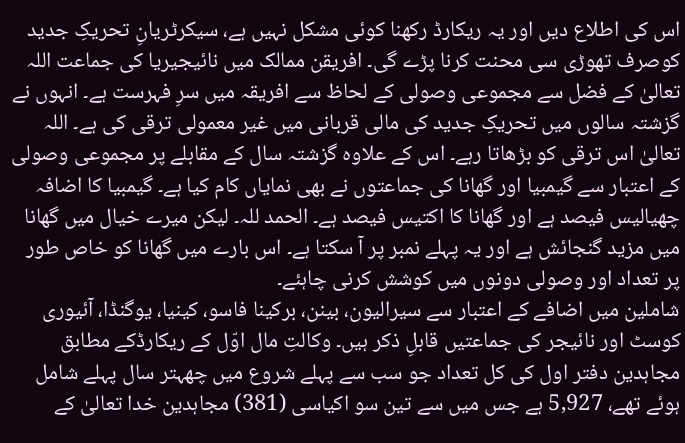اس کی اطلاع دیں اور یہ ریکارڈ رکھنا کوئی مشکل نہیں ہے، سیکرٹریانِ تحریکِ جدید کوصرف تھوڑی سی محنت کرنا پڑے گی۔ افریقن ممالک میں نائیجیریا کی جماعت اللہ تعالیٰ کے فضل سے مجموعی وصولی کے لحاظ سے افریقہ میں سرِ فہرست ہے۔ انہوں نے گزشتہ سالوں میں تحریکِ جدید کی مالی قربانی میں غیر معمولی ترقی کی ہے۔ اللہ تعالیٰ اس ترقی کو بڑھاتا رہے۔ اس کے علاوہ گزشتہ سال کے مقابلے پر مجموعی وصولی کے اعتبار سے گیمبیا اور گھانا کی جماعتوں نے بھی نمایاں کام کیا ہے۔ گیمبیا کا اضافہ چھیالیس فیصد ہے اور گھانا کا اکتیس فیصد ہے۔ الحمد للہ۔ لیکن میرے خیال میں گھانا میں مزید گنجائش ہے اور یہ پہلے نمبر پر آ سکتا ہے۔ اس بارے میں گھانا کو خاص طور پر تعداد اور وصولی دونوں میں کوشش کرنی چاہئے۔
شاملین میں اضافے کے اعتبار سے سیرالیون، بینن، برکینا فاسو، کینیا، یوگنڈا، آئیوری کوسٹ اور نائیجر کی جماعتیں قابلِ ذکر ہیں۔ وکالتِ مال اوّل کے ریکارڈکے مطابق مجاہدین دفتر اول کی کل تعداد جو سب سے پہلے شروع میں چھہتر سال پہلے شامل ہوئے تھے، 5,927 ہے جس میں سے تین سو اکیاسی (381) مجاہدین خدا تعالیٰ کے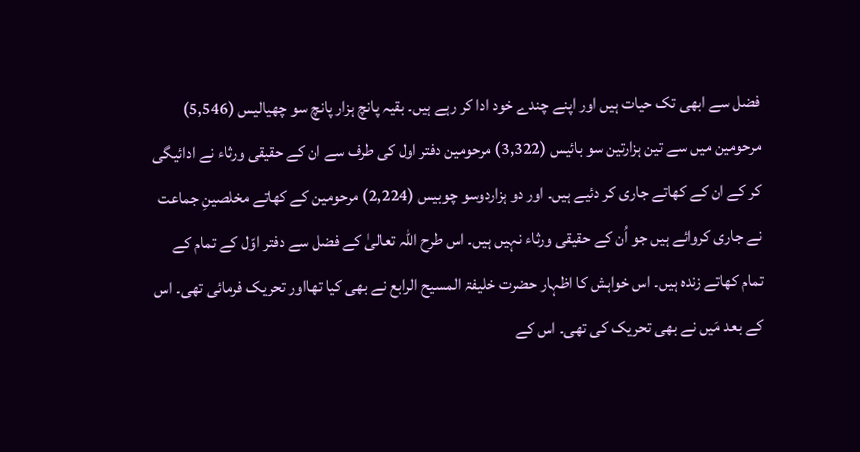فضل سے ابھی تک حیات ہیں اور اپنے چندے خود ادا کر رہے ہیں۔ بقیہ پانچ ہزار پانچ سو چھیالیس (5,546) مرحومین میں سے تین ہزارتین سو بائیس (3,322) مرحومین دفتر اول کی طرف سے ان کے حقیقی ورثاء نے ادائیگی کر کے ان کے کھاتے جاری کر دئیے ہیں۔ اور دو ہزاردوسو چوبیس (2,224) مرحومین کے کھاتے مخلصینِ جماعت نے جاری کروائے ہیں جو اُن کے حقیقی ورثاء نہیں ہیں۔ اس طرح اللہ تعالیٰ کے فضل سے دفتر اوّل کے تمام کے تمام کھاتے زندہ ہیں۔ اس خواہش کا اظہار حضرت خلیفۃ المسیح الرابع نے بھی کیا تھااور تحریک فرمائی تھی۔ اس کے بعد مَیں نے بھی تحریک کی تھی۔ اس کے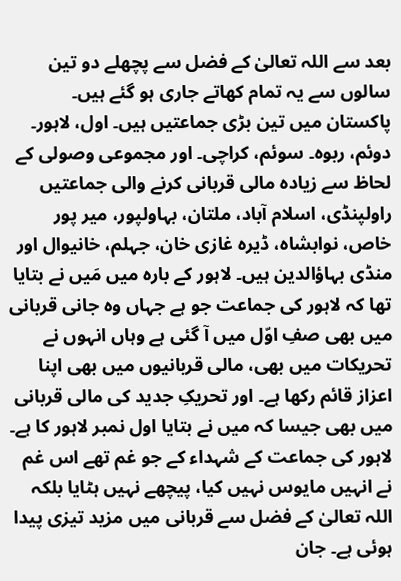بعد سے اللہ تعالیٰ کے فضل سے پچھلے دو تین سالوں سے یہ تمام کھاتے جاری ہو گئے ہیں۔ پاکستان میں تین بڑی جماعتیں ہیں۔ اول، لاہور۔ دوئم، ربوہ۔ سوئم، کراچی۔ اور مجموعی وصولی کے لحاظ سے زیادہ مالی قربانی کرنے والی جماعتیں راولپنڈی، اسلام آباد، ملتان، بہاولپور، میر پور خاص، نوابشاہ، ڈیرہ غازی خان، جہلم، خانیوال اور منڈی بہاؤالدین ہیں۔ لاہور کے بارہ میں مَیں نے بتایا تھا کہ لاہور کی جماعت جو ہے جہاں وہ جانی قربانی میں بھی صفِ اوّل میں آ گئی ہے وہاں انہوں نے تحریکات میں بھی، مالی قربانیوں میں بھی اپنا اعزاز قائم رکھا ہے۔ اور تحریکِ جدید کی مالی قربانی میں بھی جیسا کہ میں نے بتایا اول نمبر لاہور کا ہے۔ لاہور کی جماعت کے شہداء کے جو غم تھے اس غم نے انہیں مایوس نہیں کیا، پیچھے نہیں ہٹایا بلکہ اللہ تعالیٰ کے فضل سے قربانی میں مزید تیزی پیدا ہوئی ہے۔ جان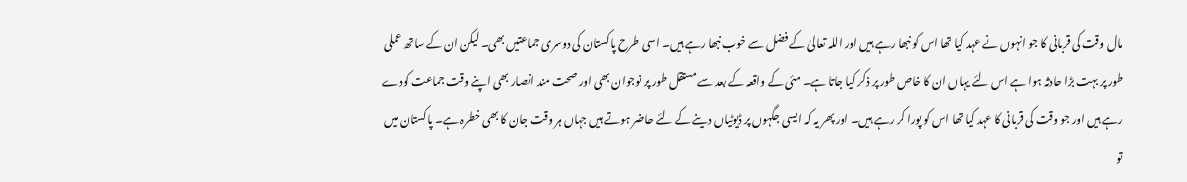مال وقت کی قربانی کا جو انہوں نے عہد کیا تھا اس کو نبھا رہے ہیں اور اللہ تعالیٰ کے فضل سے خوب نبھا رہے ہیں۔ اسی طرح پاکستان کی دوسری جماعتیں بھی۔ لیکن ان کے ساتھ عملی طور پر بہت بڑا حادثہ ہوا ہے اس لئے یہاں ان کا خاص طور پر ذکر کیا جاتا ہے۔ مئی کے واقعہ کے بعد سے مستقل طور پر نوجوان بھی اور صحت مند انصار بھی اپنے وقت جماعت کودے رہے ہیں اور جو وقت کی قربانی کا عہد کیا تھا اس کو پورا کر رہے ہیں۔ اور پھر یہ کہ ایسی جگہوں پر ڈیوٹیاں دینے کے لئے حاضر ہوتے ہیں جہاں ہر وقت جان کا بھی خطرہ ہے۔ پاکستان میں تو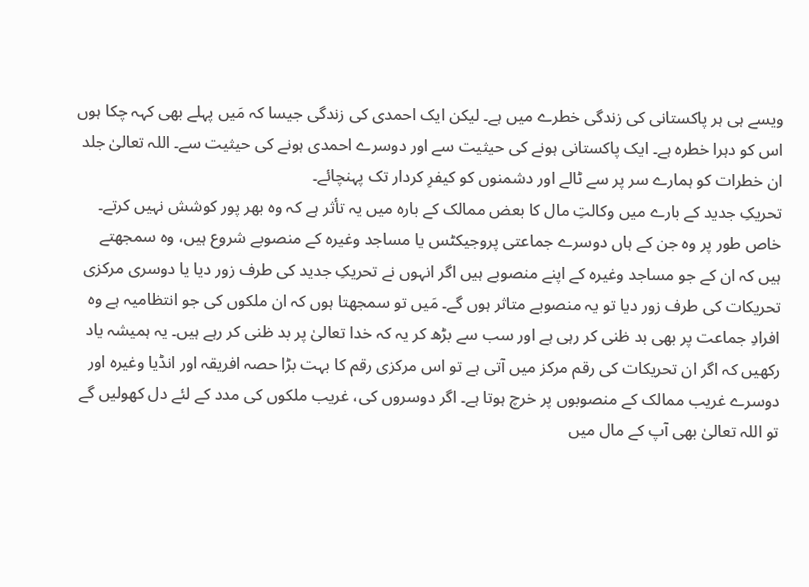ویسے ہی ہر پاکستانی کی زندگی خطرے میں ہے۔ لیکن ایک احمدی کی زندگی جیسا کہ مَیں پہلے بھی کہہ چکا ہوں اس کو دہرا خطرہ ہے۔ ایک پاکستانی ہونے کی حیثیت سے اور دوسرے احمدی ہونے کی حیثیت سے۔ اللہ تعالیٰ جلد ان خطرات کو ہمارے سر پر سے ٹالے اور دشمنوں کو کیفرِ کردار تک پہنچائے۔
تحریکِ جدید کے بارے میں وکالتِ مال کا بعض ممالک کے بارہ میں یہ تأثر ہے کہ وہ بھر پور کوشش نہیں کرتے۔ خاص طور پر وہ جن کے ہاں دوسرے جماعتی پروجیکٹس یا مساجد وغیرہ کے منصوبے شروع ہیں، وہ سمجھتے ہیں کہ ان کے جو مساجد وغیرہ کے اپنے منصوبے ہیں اگر انہوں نے تحریکِ جدید کی طرف زور دیا یا دوسری مرکزی تحریکات کی طرف زور دیا تو یہ منصوبے متاثر ہوں گے۔ مَیں تو سمجھتا ہوں کہ ان ملکوں کی جو انتظامیہ ہے وہ افرادِ جماعت پر بھی بد ظنی کر رہی ہے اور سب سے بڑھ کر یہ کہ خدا تعالیٰ پر بد ظنی کر رہے ہیں۔ یہ ہمیشہ یاد رکھیں کہ اگر ان تحریکات کی رقم مرکز میں آتی ہے تو اس مرکزی رقم کا بہت بڑا حصہ افریقہ اور انڈیا وغیرہ اور دوسرے غریب ممالک کے منصوبوں پر خرچ ہوتا ہے۔ اگر دوسروں کی، غریب ملکوں کی مدد کے لئے دل کھولیں گے تو اللہ تعالیٰ بھی آپ کے مال میں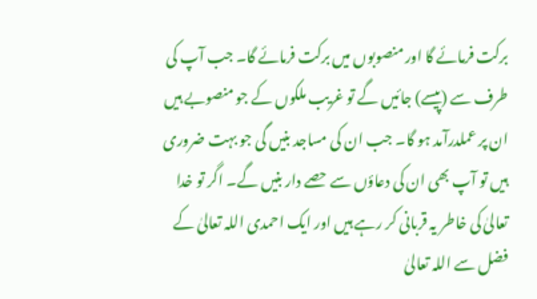برکت فرمائے گا اور منصوبوں میں برکت فرمائے گا۔ جب آپ کی طرف سے (پیسے) جائیں گے تو غریب ملکوں کے جو منصوبے ہیں ان پر عملدرآمد ہو گا۔ جب ان کی مساجد بنیں گی جو بہت ضروری ہیں تو آپ بھی ان کی دعاؤں سے حصے دار بنیں گے۔ اگر تو خدا تعالیٰ کی خاطر یہ قربانی کر رہے ہیں اور ایک احمدی اللہ تعالیٰ کے فضل سے اللہ تعالیٰ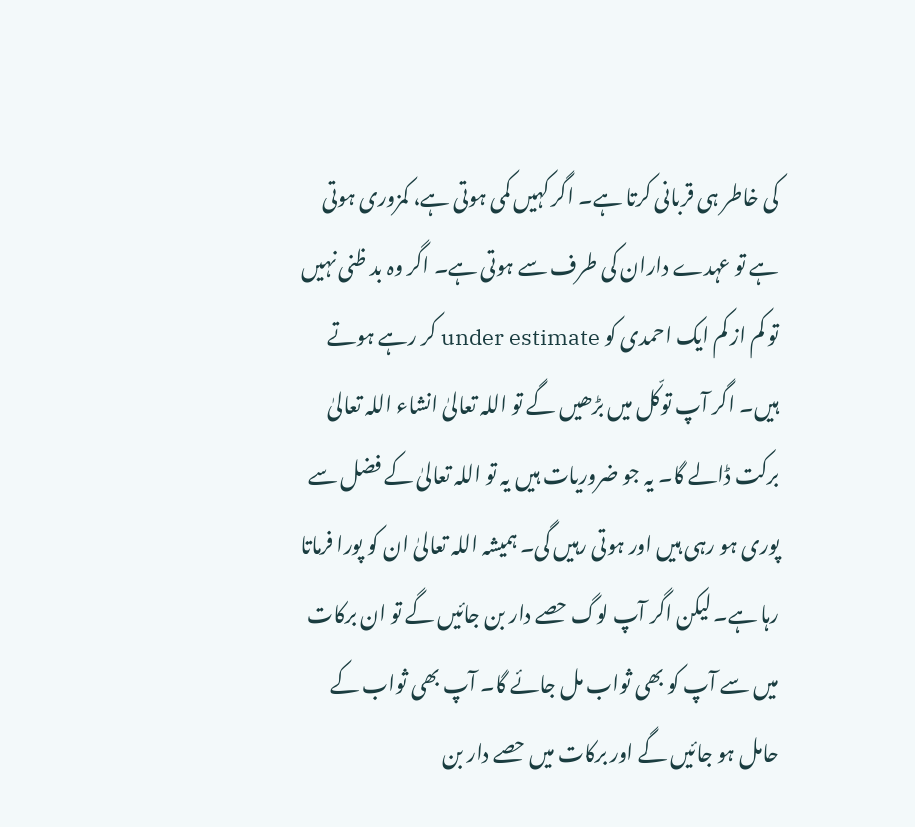کی خاطر ہی قربانی کرتا ہے۔ اگر کہیں کمی ہوتی ہے، کمزوری ہوتی ہے تو عہدے داران کی طرف سے ہوتی ہے۔ اگر وہ بد ظنی نہیں تو کم از کم ایک احمدی کو under estimate کر رہے ہوتے ہیں۔ اگر آپ توکّل میں بڑھیں گے تو اللہ تعالیٰ انشاء اللہ تعالیٰ برکت ڈالے گا۔ یہ جو ضروریات ہیں یہ تو اللہ تعالیٰ کے فضل سے پوری ہو رہی ہیں اور ہوتی رہیں گی۔ ہمیشہ اللہ تعالیٰ ان کو پورا فرماتا رہا ہے۔ لیکن اگر آپ لوگ حصے دار بن جائیں گے تو ان برکات میں سے آپ کو بھی ثواب مل جائے گا۔ آپ بھی ثواب کے حامل ہو جائیں گے اور برکات میں حصے دار بن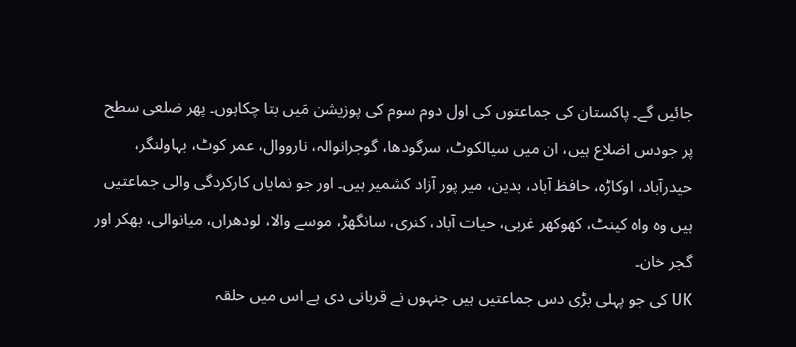جائیں گے۔ پاکستان کی جماعتوں کی اول دوم سوم کی پوزیشن مَیں بتا چکاہوں۔ پھر ضلعی سطح پر جودس اضلاع ہیں، ان میں سیالکوٹ، سرگودھا، گوجرانوالہ، نارووال، عمر کوٹ، بہاولنگر، حیدرآباد، اوکاڑہ، حافظ آباد، بدین، میر پور آزاد کشمیر ہیں۔ اور جو نمایاں کارکردگی والی جماعتیں ہیں وہ واہ کینٹ، کھوکھر غربی، حیات آباد، کنری، سانگھڑ، موسے والا، لودھراں، میانوالی، بھکر اور گجر خان۔
UK کی جو پہلی بڑی دس جماعتیں ہیں جنہوں نے قربانی دی ہے اس میں حلقہ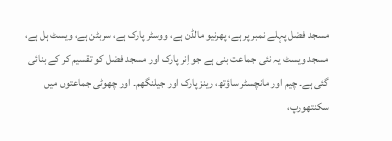مسجد فضل پہلے نمبر پر ہے، پھرنیو مالڈن ہے، ووسٹر پارک ہے، سربٹن ہے، ویسٹ ہل ہے، مسجد ویسٹ یہ نئی جماعت بنی ہے جو اِنر پارک اور مسجد فضل کو تقسیم کر کے بنائی گئی ہے۔ چیم اور مانچسٹر ساؤتھ، رینز پارک اور جیلنگھم۔ اور چھوٹی جماعتوں میں سکنتھورپ،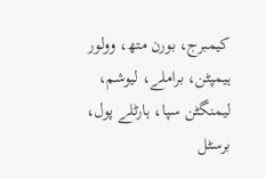کیمبرج، بورن متھ، وولور ہیمپٹن، براملے، لیوشم، لیمنگٹن سپا، ہارٹلے پول، برسٹل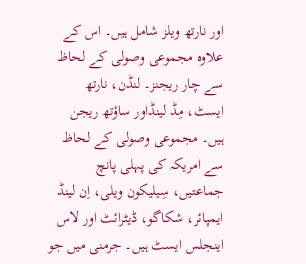اور نارتھ ویلز شامل ہیں۔ اس کے علاوہ مجموعی وصولی کے لحاظ سے چار ریجنز۔ لنڈن، نارتھ ایسٹ، مِڈ لینڈاور ساؤتھ ریجن ہیں۔ مجموعی وصولی کے لحاظ سے امریکہ کی پہلی پانچ جماعتیں، سِیلیکون ویلی، اِن لینڈ ایمپائر، شکاگو، ڈیٹرائٹ اور لاس اینجلس ایسٹ ہیں۔ جرمنی میں جو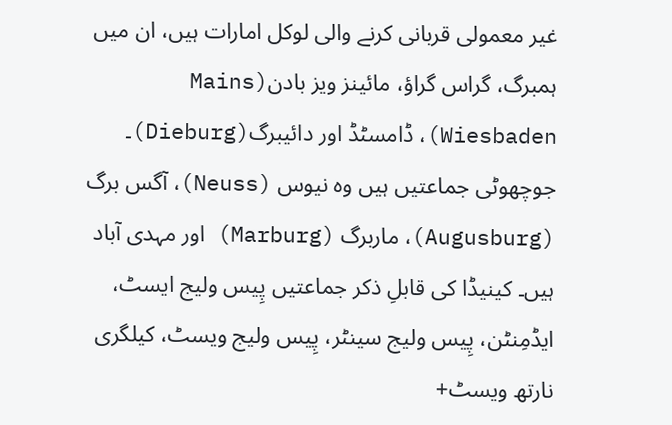غیر معمولی قربانی کرنے والی لوکل امارات ہیں، ان میں ہمبرگ، گراس گراؤ، مائینز ویز بادن(Mains Wiesbaden)، ڈامسٹڈ اور دائیبرگ(Dieburg)۔
جوچھوٹی جماعتیں ہیں وہ نیوس (Neuss)، آگس برگ (Augusburg)، ماربرگ (Marburg) اور مہدی آباد ہیں۔ کینیڈا کی قابلِ ذکر جماعتیں پِیس ولیج ایسٹ، ایڈمِنٹن، پِیس ولیج سینٹر، پِیس ولیج ویسٹ، کیلگری نارتھ ویسٹ+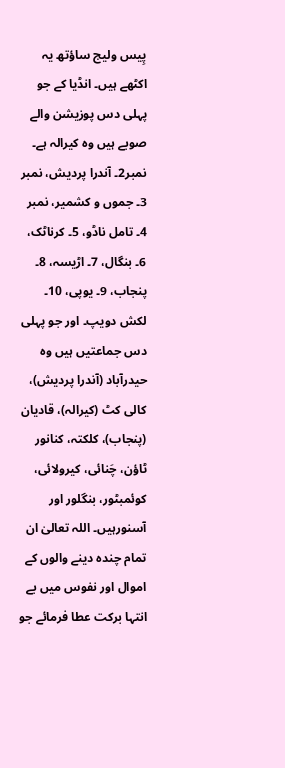پِیس ولیج ساؤتھ یہ اکٹھے ہیں۔ انڈیا کے جو پہلی دس پوزیشن والے صوبے ہیں وہ کیرالہ ہے۔ نمبر2۔ آندرا پردیش، نمبر 3۔ جموں و کشمیر، نمبر 4۔ تامل ناڈو، 5۔ کرناٹک، 6۔ بنگال، 7۔ اڑیسہ، 8۔ پنجاب، 9۔ یوپی، 10۔ لکش دویپ۔ اور جو پہلی دس جماعتیں ہیں وہ حیدرآباد (آندرا پردیش)، کالی کٹ (کیرالہ)، قادیان (پنجاب)، کلکتہ، کنانور ٹاؤن، چَنائی، کیرولائی، کوئمبٹور، بنگلور اور آسنورہیں۔ اللہ تعالیٰ ان تمام چندہ دینے والوں کے اموال اور نفوس میں بے انتہا برکت عطا فرمائے جو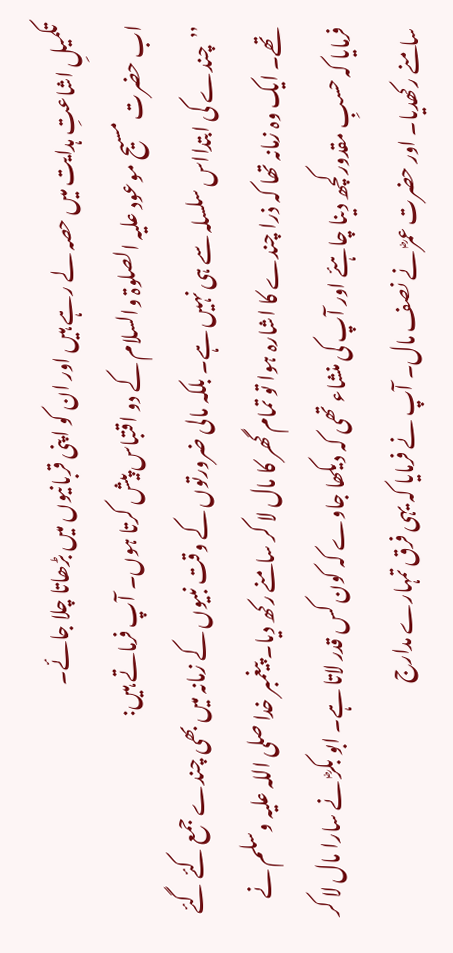تکمیلِ اشاعتِ ہدایت میں حصہ لے رہے ہیں اور ان کو اپنی قربانیوں میں بڑھاتا چلا جائے۔
اب حضرت مسیح موعود علیہ الصلوۃ والسلام کے دو اقتباس پیش کرتا ہوں۔ آپ فرماتے ہیں:
’’چندے کی ابتدااس سلسلہ سے ہی نہیں ہے۔ بلکہ مالی ضرورتوں کے وقت نبیوں کے زمانہ میں بھی چندے جمع کئے گئے تھے۔ ایک وہ زمانہ تھا کہ ذرا چندے کا اشارہ ہوا تو تمام گھر کا مال لا کر سامنے رکھ دیا۔ پیغمبر خدا صلی اللہ علیہ وسلم نے فرمایا کہ حسبِ مقدورکچھ دینا چاہئے اور آپ کی منشاء تھی کہ دیکھا جاوے کہ کون کس قدر لاتا ہے۔ ابو بکرؓ نے سارا مال لا کر سامنے رکھدیا۔ اور حضرت عمرؓ نے نصف مال۔ آپ نے فرمایا کہ یہی فرق تمہارے مدارج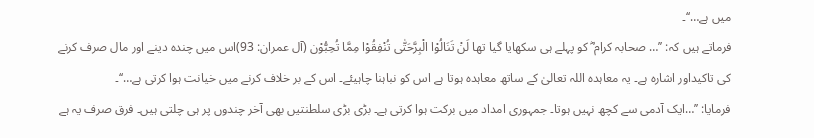میں ہے…‘‘۔
فرماتے ہیں کہ: ’’… صحابہ کرام ؓ کو پہلے ہی سکھایا گیا تھا لَنْ تَنَالُوْا الْبِرَّحَتّٰی تُنْفِقُوْا مِمَّا تُحِبُّوْن (آل عمران: 93)اس میں چندہ دینے اور مال صرف کرنے کی تاکیداور اشارہ ہے۔ یہ معاہدہ اللہ تعالیٰ کے ساتھ معاہدہ ہوتا ہے اس کو نباہنا چاہیئے۔ اس کے بر خلاف کرنے میں خیانت ہوا کرتی ہے…‘‘۔
فرمایا: ’’…ایک آدمی سے کچھ نہیں ہوتا۔ جمہوری امداد میں برکت ہوا کرتی ہے۔ بڑی بڑی سلطنتیں بھی آخر چندوں پر ہی چلتی ہیں۔ فرق صرف یہ ہے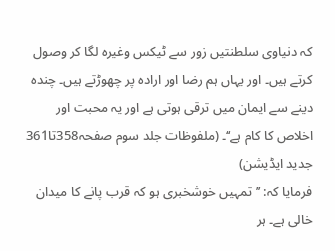کہ دنیاوی سلطنتیں زور سے ٹیکس وغیرہ لگا کر وصول کرتے ہیں۔ اور یہاں ہم رضا اور ارادہ پر چھوڑتے ہیں۔ چندہ دینے سے ایمان میں ترقی ہوتی ہے اور یہ محبت اور اخلاص کا کام ہے‘‘۔ (ملفوظات جلد سوم صفحہ358تا361 جدید ایڈیشن)
فرمایا کہ: ’’تمہیں خوشخبری ہو کہ قرب پانے کا میدان خالی ہے۔ ہر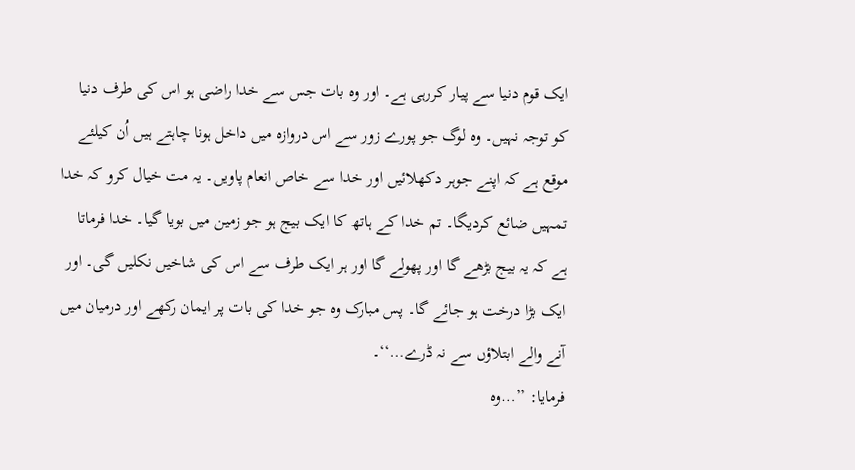ایک قوم دنیا سے پیار کررہی ہے۔ اور وہ بات جس سے خدا راضی ہو اس کی طرف دنیا کو توجہ نہیں۔ وہ لوگ جو پورے زور سے اس دروازہ میں داخل ہونا چاہتے ہیں اُن کیلئے موقع ہے کہ اپنے جوہر دکھلائیں اور خدا سے خاص انعام پاویں۔ یہ مت خیال کرو کہ خدا تمہیں ضائع کردیگا۔ تم خدا کے ہاتھ کا ایک بیج ہو جو زمین میں بویا گیا۔ خدا فرماتا ہے کہ یہ بیج بڑھے گا اور پھولے گا اور ہر ایک طرف سے اس کی شاخیں نکلیں گی۔ اور ایک بڑا درخت ہو جائے گا۔ پس مبارک وہ جو خدا کی بات پر ایمان رکھے اور درمیان میں آنے والے ابتلاؤں سے نہ ڈرے…‘‘۔
فرمایا: ’’…وہ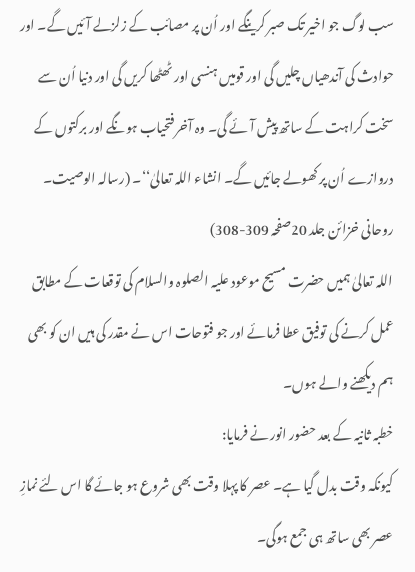سب لوگ جو اخیر تک صبر کرینگے اور اُن پر مصائب کے زلزلے آئیں گے۔ اور حوادث کی آندھیاں چلیں گی اور قومیں ہنسی اور ٹھٹھا کریں گی اور دنیا اُن سے سخت کراہت کے ساتھ پیش آئے گی۔ وہ آخر فتحیاب ہونگے اور برکتوں کے دروازے اُن پر کھولے جائیں گے۔ انشاء اللہ تعالیٰ‘‘۔ (رسالہ الوصیت۔ روحانی خزائن جلد 20صفحہ 309-308)
اللہ تعالیٰ ہمیں حضرت مسیح موعود علیہ الصلوہ والسلام کی توقعات کے مطابق عمل کرنے کی توفیق عطا فرمائے اور جو فتوحات اس نے مقدر کی ہیں ان کو بھی ہم دیکھنے والے ہوں۔
خطبہ ثانیہ کے بعد حضور انور نے فرمایا:
کیونکہ وقت بدل گیا ہے۔ عصر کا پہلا وقت بھی شروع ہو جائے گا اس لئے نمازِ عصر بھی ساتھ ہی جمع ہوگی۔